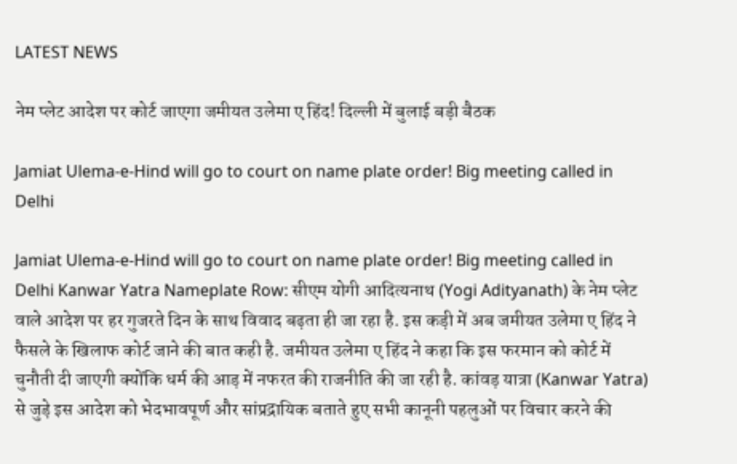LATEST NEWS

नेम प्लेट आदेश पर कोर्ट जाएगा जमीयत उलेमा ए हिंद! दिल्ली में बुलाई बड़ी बैठक

Jamiat Ulema-e-Hind will go to court on name plate order! Big meeting called in Delhi

Jamiat Ulema-e-Hind will go to court on name plate order! Big meeting called in Delhi Kanwar Yatra Nameplate Row: सीएम योगी आदित्यनाथ (Yogi Adityanath) के नेम प्लेट वाले आदेश पर हर गुजरते दिन के साथ विवाद बढ़ता ही जा रहा है. इस कड़ी में अब जमीयत उलेमा ए हिंद ने फैसले के खिलाफ कोर्ट जाने की बात कही है. जमीयत उलेमा ए हिंद ने कहा कि इस फरमान को कोर्ट में चुनौती दी जाएगी क्योंकि धर्म की आड़ में नफरत की राजनीति की जा रही है. कांवड़ यात्रा (Kanwar Yatra) से जुड़े इस आदेश को भेदभावपूर्ण और सांप्रद्रायिक बताते हुए सभी कानूनी पहलुओं पर विचार करने की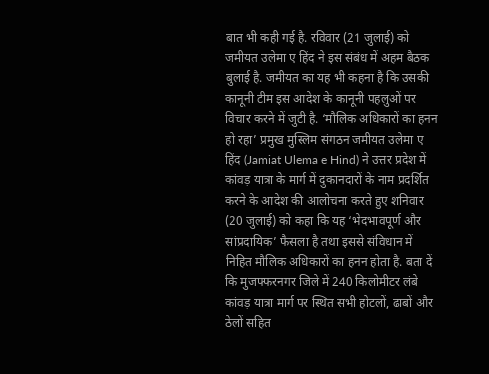बात भी कही गई है. रविवार (21 जुलाई) को जमीयत उलेमा ए हिंद ने इस संबंध में अहम बैठक बुलाई है. जमीयत का यह भी कहना है कि उसकी कानूनी टीम इस आदेश के कानूनी पहलुओं पर विचार करने में जुटी है. ‘मौलिक अधिकारों का हनन हो रहा’ प्रमुख मुस्लिम संगठन जमीयत उलेमा ए हिंद (Jamiat Ulema e Hind) ने उत्तर प्रदेश में कांवड़ यात्रा के मार्ग में दुकानदारों के नाम प्रदर्शित करने के आदेश की आलोचना करते हुए शनिवार (20 जुलाई) को कहा कि यह ‘भेदभावपूर्ण और सांप्रदायिक’ फैसला है तथा इससे संविधान में निहित मौलिक अधिकारों का हनन होता है. बता दें कि मुजफ्फरनगर जिले में 240 किलोमीटर लंबे कांवड़ यात्रा मार्ग पर स्थित सभी होटलों, ढाबों और ठेलों सहित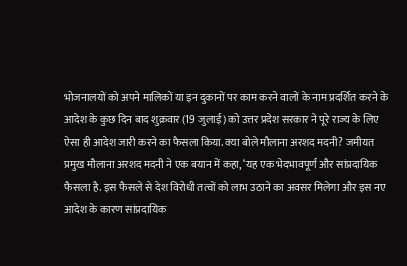भोजनालयों को अपने मालिकों या इन दुकानों पर काम करने वालों के नाम प्रदर्शित करने के आदेश के कुछ दिन बाद शुक्रवार (19 जुलाई) को उत्तर प्रदेश सरकार ने पूरे राज्य के लिए ऐसा ही आदेश जारी करने का फैसला किया. क्या बोले मौलाना अरशद मदनी? जमीयत प्रमुख मौलाना अरशद मदनी ने एक बयान में कहा, ‘यह एक भेदभावपूर्ण और सांप्रदायिक फैसला है. इस फैसले से देश विरोधी तत्वों को लाभ उठाने का अवसर मिलेगा और इस नए आदेश के कारण सांप्रदायिक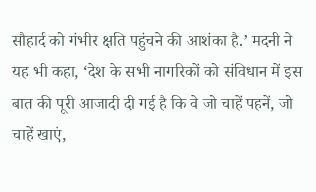सौहार्द को गंभीर क्षति पहुंचने की आशंका है.’ मदनी ने यह भी कहा, ‘देश के सभी नागरिकों को संविधान में इस बात की पूरी आजादी दी गई है कि वे जो चाहें पहनें, जो चाहें खाएं,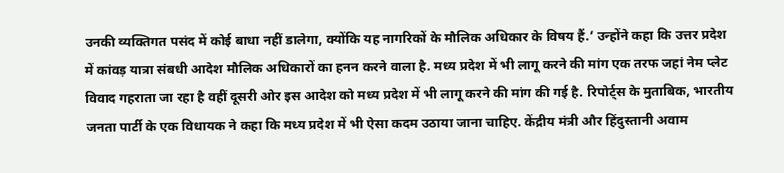उनकी व्यक्तिगत पसंद में कोई बाधा नहीं डालेगा, क्योंकि यह नागरिकों के मौलिक अधिकार के विषय हैं.’ उन्होंने कहा कि उत्तर प्रदेश में कांवड़ यात्रा संबधी आदेश मौलिक अधिकारों का हनन करने वाला है. मध्य प्रदेश में भी लागू करने की मांग एक तरफ जहां नेम प्लेट विवाद गहराता जा रहा है वहीं दूसरी ओर इस आदेश को मध्य प्रदेश में भी लागू करने की मांग की गई है. रिपोर्ट्स के मुताबिक, भारतीय जनता पार्टी के एक विधायक ने कहा कि मध्य प्रदेश में भी ऐसा कदम उठाया जाना चाहिए. केंद्रीय मंत्री और हिंदुस्तानी अवाम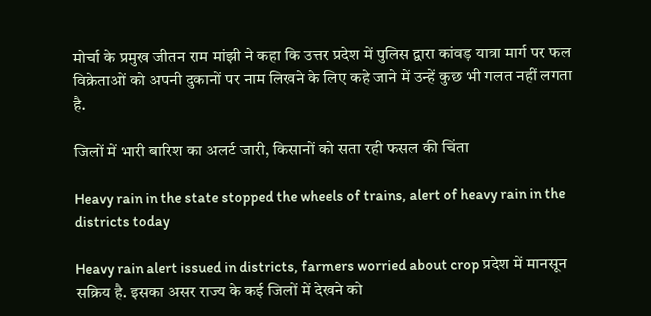मोर्चा के प्रमुख जीतन राम मांझी ने कहा कि उत्तर प्रदेश में पुलिस द्वारा कांवड़ यात्रा मार्ग पर फल विक्रेताओं को अपनी दुकानों पर नाम लिखने के लिए कहे जाने में उन्हें कुछ भी गलत नहीं लगता है.

जिलों में भारी बारिश का अलर्ट जारी, किसानों को सता रही फसल की चिंता

Heavy rain in the state stopped the wheels of trains, alert of heavy rain in the districts today

Heavy rain alert issued in districts, farmers worried about crop प्रदेश में मानसून सक्रिय है. इसका असर राज्य के कई जिलों में देखने को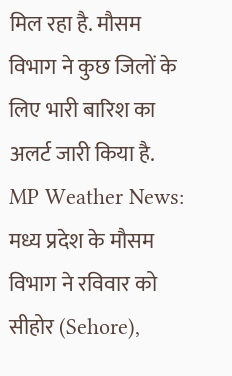मिल रहा है. मौसम विभाग ने कुछ जिलों के लिए भारी बारिश का अलर्ट जारी किया है. MP Weather News: मध्य प्रदेश के मौसम विभाग ने रविवार को सीहोर (Sehore),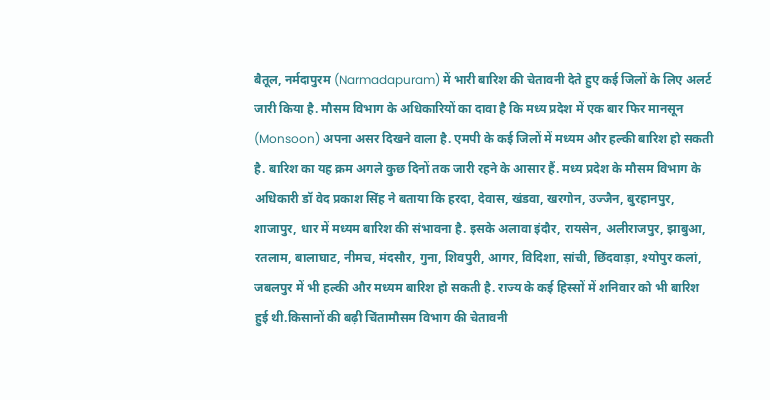बैतूल, नर्मदापुरम (Narmadapuram) में भारी बारिश की चेतावनी देते हुए कई जिलों के लिए अलर्ट जारी किया है. मौसम विभाग के अधिकारियों का दावा है कि मध्य प्रदेश में एक बार फिर मानसून (Monsoon) अपना असर दिखने वाला है. एमपी के कई जिलों में मध्यम और हल्की बारिश हो सकती है. बारिश का यह क्रम अगले कुछ दिनों तक जारी रहने के आसार हैं. मध्य प्रदेश के मौसम विभाग के अधिकारी डॉ वेद प्रकाश सिंह ने बताया कि हरदा, देवास, खंडवा, खरगोन, उज्जैन, बुरहानपुर, शाजापुर, धार में मध्यम बारिश की संभावना है. इसके अलावा इंदौर, रायसेन, अलीराजपुर, झाबुआ, रतलाम, बालाघाट, नीमच, मंदसौर, गुना, शिवपुरी, आगर, विदिशा, सांची, छिंदवाड़ा, श्योपुर कलां, जबलपुर में भी हल्की और मध्यम बारिश हो सकती है. राज्य के कई हिस्सों में शनिवार को भी बारिश हुई थी.किसानों की बढ़ी चिंतामौसम विभाग की चेतावनी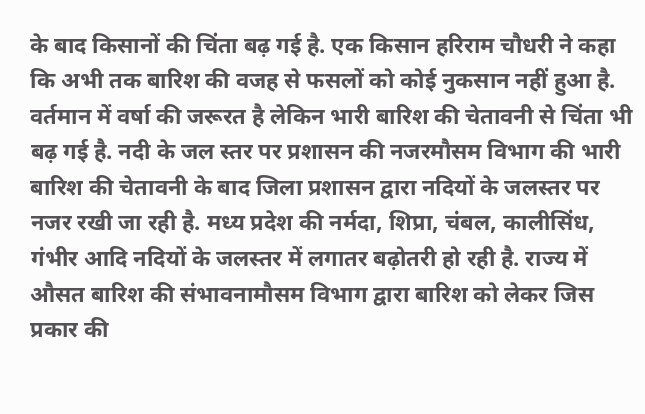के बाद किसानों की चिंता बढ़ गई है. एक किसान हरिराम चौधरी ने कहा कि अभी तक बारिश की वजह से फसलों को कोई नुकसान नहीं हुआ है. वर्तमान में वर्षा की जरूरत है लेकिन भारी बारिश की चेतावनी से चिंता भी बढ़ गई है. नदी के जल स्तर पर प्रशासन की नजरमौसम विभाग की भारी बारिश की चेतावनी के बाद जिला प्रशासन द्वारा नदियों के जलस्तर पर नजर रखी जा रही है. मध्य प्रदेश की नर्मदा, शिप्रा, चंबल, कालीसिंध, गंभीर आदि नदियों के जलस्तर में लगातर बढ़ोतरी हो रही है. राज्य में औसत बारिश की संभावनामौसम विभाग द्वारा बारिश को लेकर जिस प्रकार की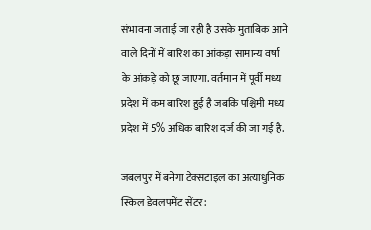संभावना जताई जा रही है उसके मुताबिक आने वाले दिनों में बारिश का आंकड़ा सामान्य वर्षा के आंकड़े को छू जाएगा. वर्तमान में पूर्वी मध्य प्रदेश में कम बारिश हुई है जबकि पश्चिमी मध्य प्रदेश में 5% अधिक बारिश दर्ज की जा गई है.

जबलपुर में बनेगा टेक्सटाइल का अत्याधुनिक स्किल डेवलपमेंट सेंटर: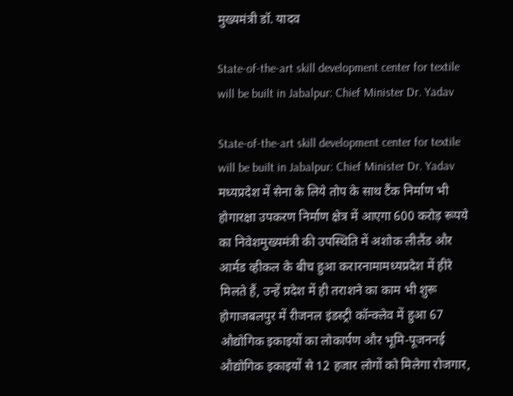मुख्यमंत्री डॉ. यादव

State-of-the-art skill development center for textile will be built in Jabalpur: Chief Minister Dr. Yadav

State-of-the-art skill development center for textile will be built in Jabalpur: Chief Minister Dr. Yadav मध्यप्रदेश में सेना के लिये तोप के साथ टैंक निर्माण भी होगारक्षा उपकरण निर्माण क्षेत्र में आएगा 600 करोड़ रूपये का निवेशमुख्यमंत्री की उपस्थिति में अशोक लीलैंड और आर्मड व्हीकल के बीच हुआ करारनामामध्यप्रदेश में हीरे मिलते हैं, उन्हें प्रदेश में ही तराशने का काम भी शुरू होगाजबलपुर में रीजनल इंडस्ट्री कॉन्क्लेव में हुआ 67 औद्योगिक इकाइयों का लोकार्पण और भूमि-पूजननई औद्योगिक इकाइयों से 12 हजार लोगों को मिलेगा रोजगार,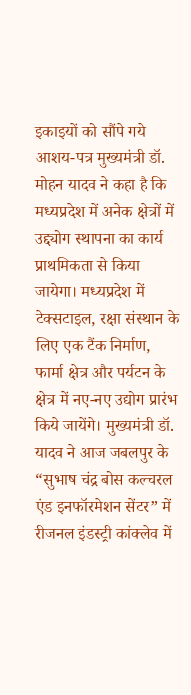इकाइयों को सौंपे गये आशय-पत्र मुख्यमंत्री डॉ. मोहन यादव ने कहा है कि मध्यप्रदेश में अनेक क्षेत्रों में उद्द्योग स्थापना का कार्य प्राथमिकता से किया जायेगा। मध्यप्रदेश में टेक्सटाइल, रक्षा संस्थान के लिए एक टैंक निर्माण, फार्मा क्षेत्र और पर्यटन के क्षेत्र में नए-नए उद्योग प्रारंभ किये जायेंगे। मुख्यमंत्री डॉ. यादव ने आज जबलपुर के “सुभाष चंद्र बोस कल्चरल एंड इनफॉरमेशन सेंटर” में रीजनल इंडस्ट्री कांक्लेव में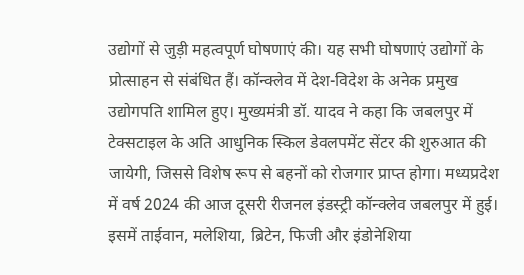उद्योगों से जुड़ी महत्वपूर्ण घोषणाएं की। यह सभी घोषणाएं उद्योगों के प्रोत्साहन से संबंधित हैं। कॉन्क्लेव में देश-विदेश के अनेक प्रमुख उद्योगपति शामिल हुए। मुख्यमंत्री डॉ. यादव ने कहा कि जबलपुर में टेक्सटाइल के अति आधुनिक स्किल डेवलपमेंट सेंटर की शुरुआत की जायेगी, जिससे विशेष रूप से बहनों को रोजगार प्राप्त होगा। मध्यप्रदेश में वर्ष 2024 की आज दूसरी रीजनल इंडस्ट्री कॉन्क्लेव जबलपुर में हुई। इसमें ताईवान, मलेशिया, ब्रिटेन, फिजी और इंडोनेशिया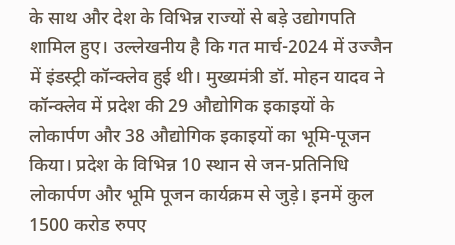के साथ और देश के विभिन्न राज्यों से बड़े उद्योगपति शामिल हुए। उल्लेखनीय है कि गत मार्च-2024 में उज्जैन में इंडस्ट्री कॉन्क्लेव हुई थी। मुख्यमंत्री डॉ. मोहन यादव ने कॉन्क्लेव में प्रदेश की 29 औद्योगिक इकाइयों के लोकार्पण और 38 औद्योगिक इकाइयों का भूमि-पूजन किया। प्रदेश के विभिन्न 10 स्थान से जन-प्रतिनिधि लोकार्पण और भूमि पूजन कार्यक्रम से जुड़े। इनमें कुल 1500 करोड रुपए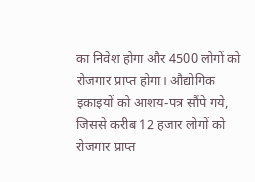का निवेश होगा और 4500 लोगों को रोजगार प्राप्त होगा। औद्योगिक इकाइयों को आशय-पत्र सौंपे गये, जिससे करीब 12 हजार लोगों को रोजगार प्राप्त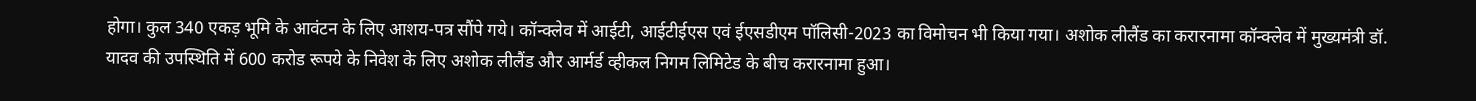होगा। कुल 340 एकड़ भूमि के आवंटन के लिए आशय-पत्र सौंपे गये। कॉन्क्लेव में आईटी, आईटीईएस एवं ईएसडीएम पॉलिसी-2023 का विमोचन भी किया गया। अशोक लीलैंड का करारनामा कॉन्क्लेव में मुख्यमंत्री डॉ. यादव की उपस्थिति में 600 करोड रूपये के निवेश के लिए अशोक लीलैंड और आर्मर्ड व्हीकल निगम लिमिटेड के बीच करारनामा हुआ।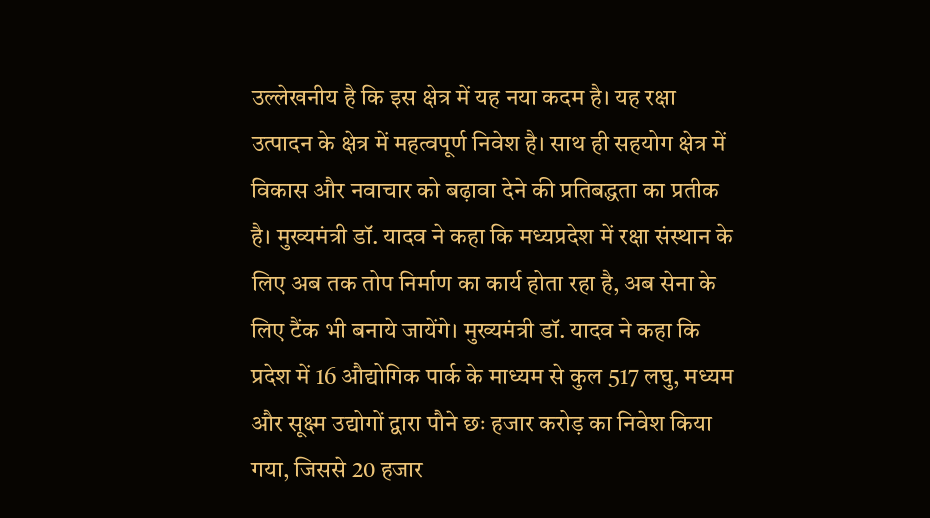उल्लेखनीय है कि इस क्षेत्र में यह नया कदम है। यह रक्षा उत्पादन के क्षेत्र में महत्वपूर्ण निवेश है। साथ ही सहयोग क्षेत्र में विकास और नवाचार को बढ़ावा देने की प्रतिबद्धता का प्रतीक है। मुख्यमंत्री डॉ. यादव ने कहा कि मध्यप्रदेश में रक्षा संस्थान के लिए अब तक तोप निर्माण का कार्य होता रहा है, अब सेना के लिए टैंक भी बनाये जायेंगे। मुख्यमंत्री डॉ. यादव ने कहा कि प्रदेश में 16 औद्योगिक पार्क के माध्यम से कुल 517 लघु, मध्यम और सूक्ष्म उद्योगों द्वारा पौने छः हजार करोड़ का निवेश किया गया, जिससे 20 हजार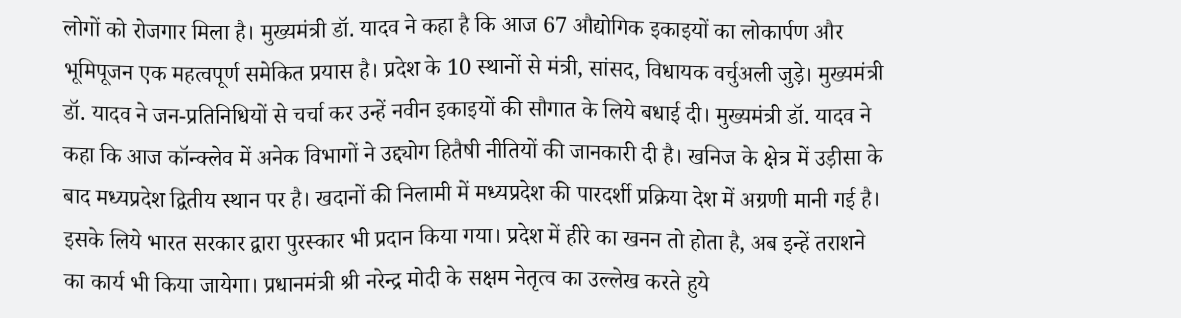लोगों को रोजगार मिला है। मुख्यमंत्री डॉ. यादव ने कहा है कि आज 67 औद्योगिक इकाइयों का लोकार्पण और भूमिपूजन एक महत्वपूर्ण समेकित प्रयास है। प्रदेश के 10 स्थानों से मंत्री, सांसद, विधायक वर्चुअली जुड़े। मुख्यमंत्री डॉ. यादव ने जन-प्रतिनिधियों से चर्चा कर उन्हें नवीन इकाइयों की सौगात के लिये बधाई दी। मुख्यमंत्री डॉ. यादव ने कहा कि आज कॉन्क्लेव में अनेक विभागों ने उद्द्योग हितैषी नीतियों की जानकारी दी है। खनिज के क्षेत्र में उड़ीसा के बाद मध्यप्रदेश द्वितीय स्थान पर है। खदानों की निलामी में मध्यप्रदेश की पारदर्शी प्रक्रिया देश में अग्रणी मानी गई है। इसके लिये भारत सरकार द्वारा पुरस्कार भी प्रदान किया गया। प्रदेश में हीरे का खनन तो होता है, अब इन्हें तराशने का कार्य भी किया जायेगा। प्रधानमंत्री श्री नरेन्द्र मोदी के सक्षम नेतृत्व का उल्लेख करते हुये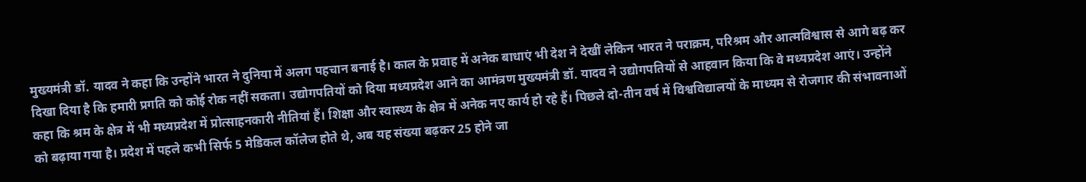मुख्यमंत्री डॉ. यादव ने कहा कि उन्होंने भारत ने दुनिया में अलग पहचान बनाई है। काल के प्रवाह में अनेक बाधाएं भी देश ने देखीं लेकिन भारत ने पराक्रम, परिश्रम और आत्मविश्वास से आगे बढ़ कर दिखा दिया है कि हमारी प्रगति को कोई रोक नहीं सकता। उद्योगपतियों को दिया मध्यप्रदेश आने का आमंत्रण मुख्यमंत्री डॉ. यादव ने उद्योगपतियों से आहवान किया कि वे मध्यप्रदेश आएं। उन्होंने कहा कि श्रम के क्षेत्र में भी मध्यप्रदेश में प्रोत्साहनकारी नीतियां हैं। शिक्षा और स्वास्थ्य के क्षेत्र में अनेक नए कार्य हो रहे हैं। पिछले दो-तीन वर्ष में विश्वविद्यालयों के माध्यम से रोजगार की संभावनाओं को बढ़ाया गया है। प्रदेश में पहले कभी सिर्फ 5 मेडिकल कॉलेज होते थे, अब यह संख्या बढ़कर 25 होने जा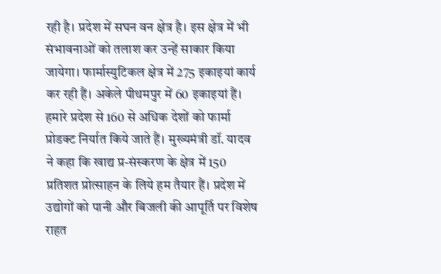रही है। प्रदेश में सघन वन क्षेत्र है। इस क्षेत्र में भी संभावनाओं को तलाश कर उन्हें साकार किया जायेगा। फार्मास्युटिकल क्षेत्र में 275 इकाइयां कार्य कर रही हैं। अकेले पीथमपुर में 60 इकाइयां हैं। हमारे प्रदेश से 160 से अधिक देशों को फार्मा प्रोडक्ट निर्यात किये जाते हैं। मुख्यमंत्री डॉ. यादव ने कहा कि खाद्य प्र-संस्करण के क्षेत्र में 150 प्रतिशत प्रोत्साहन के लिये हम तैयार हैं। प्रदेश में उद्योगों को पानी और बिजली की आपूर्ति पर विशेष राहत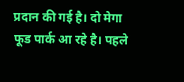प्रदान की गई है। दो मेगा फूड पार्क आ रहे है। पहले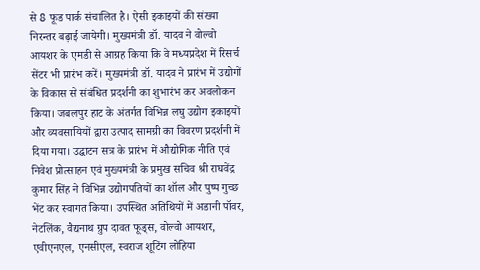से 8 फूड पार्क संचालित है। ऐसी इकाइयों की संख्या निरन्तर बढ़ाई जायेगी। मुख्यमंत्री डॉ. यादव ने वोल्वो आयशर के एमडी से आग्रह किया कि वे मध्यप्रदेश में रिसर्च सेंटर भी प्रारंभ करें। मुख्यमंत्री डॉ. यादव ने प्रारंभ में उद्योगों के विकास से संबंधित प्रदर्शनी का शुभारंभ कर अवलोकन किया। जबलपुर हाट के अंतर्गत विभिन्न लघु उद्योग इकाइयों और व्यवसायियों द्वारा उत्पाद सामग्री का विवरण प्रदर्शनी में दिया गया। उद्घाटन सत्र के प्रारंभ में औद्योगिक नीति एवं निवेश प्रोत्साहन एवं मुख्यमंत्री के प्रमुख सचिव श्री राघवेंद्र कुमार सिंह ने विभिन्न उद्योगपतियों का शॉल और पुष्प गुच्छ भेंट कर स्वागत किया। उपस्थित अतिथियों में अडानी पॉवर, नेटलिंक, वैद्यनाथ ग्रुप दावत फूड्स, वोल्वो आयशर, एवीएनएल, एनसीएल, स्वराज शूटिंग लोहिया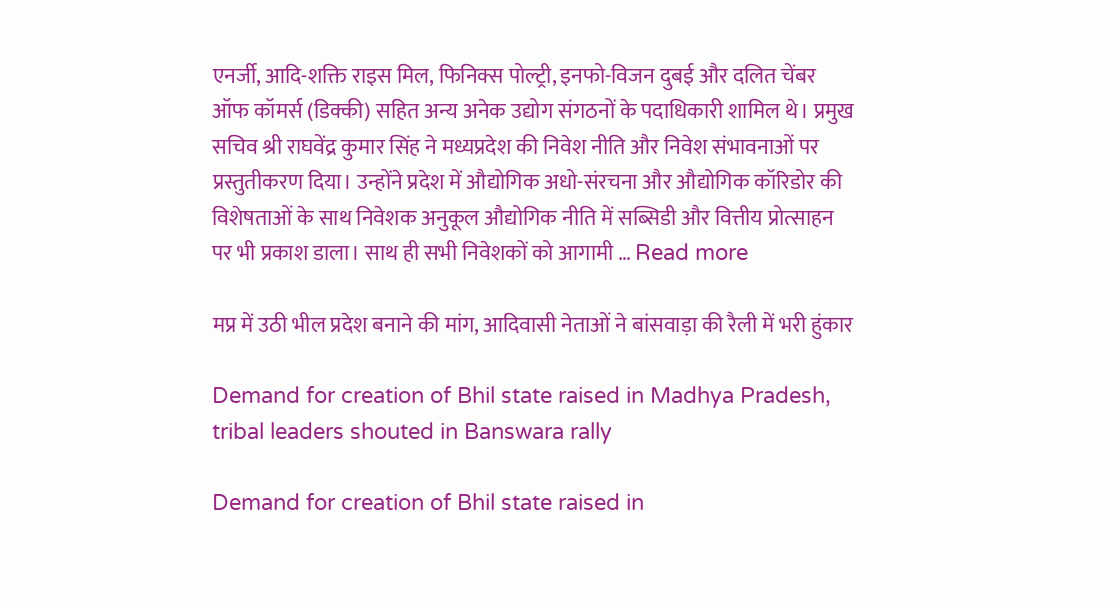एनर्जी, आदि-शक्ति राइस मिल, फिनिक्स पोल्ट्री, इनफो-विजन दुबई और दलित चेंबर ऑफ कॉमर्स (डिक्की) सहित अन्य अनेक उद्योग संगठनों के पदाधिकारी शामिल थे। प्रमुख सचिव श्री राघवेंद्र कुमार सिंह ने मध्यप्रदेश की निवेश नीति और निवेश संभावनाओं पर प्रस्तुतीकरण दिया। उन्होंने प्रदेश में औद्योगिक अधो-संरचना और औद्योगिक कॉरिडोर की विशेषताओं के साथ निवेशक अनुकूल औद्योगिक नीति में सब्सिडी और वित्तीय प्रोत्साहन पर भी प्रकाश डाला। साथ ही सभी निवेशकों को आगामी … Read more

मप्र में उठी भील प्रदेश बनाने की मांग, आदिवासी नेताओं ने बांसवाड़ा की रैली में भरी हुंकार

Demand for creation of Bhil state raised in Madhya Pradesh, tribal leaders shouted in Banswara rally

Demand for creation of Bhil state raised in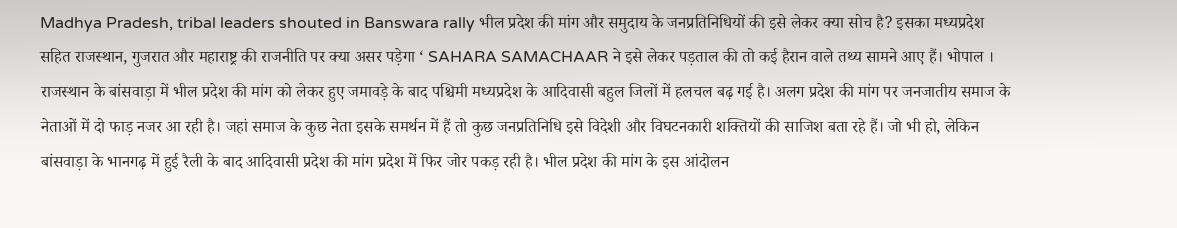Madhya Pradesh, tribal leaders shouted in Banswara rally भील प्रदेश की मांग और समुदाय के जनप्रतिनिधियों की इसे लेकर क्या सोच है? इसका मध्यप्रदेश सहित राजस्थान, गुजरात और महाराष्ट्र की राजनीति पर क्या असर पड़ेगा ‘ SAHARA SAMACHAAR ने इसे लेकर पड़ताल की तो कई हैरान वाले तथ्य सामने आए हैं। भोपाल । राजस्थान के बांसवाड़ा में भील प्रदेश की मांग को लेकर हुए जमावड़े के बाद पश्चिमी मध्यप्रदेश के आदिवासी बहुल जिलों में हलचल बढ़ गई है। अलग प्रदेश की मांग पर जनजातीय समाज के नेताओं में दो फाड़ नजर आ रही है। जहां समाज के कुछ नेता इसके समर्थन में हैं तो कुछ जनप्रतिनिधि इसे विदेशी और विघटनकारी शक्तियों की साजिश बता रहे हैं। जो भी हो, लेकिन बांसवाड़ा के भानगढ़ में हुई रैली के बाद आदिवासी प्रदेश की मांग प्रदेश में फिर जोर पकड़ रही है। भील प्रदेश की मांग के इस आंदोलन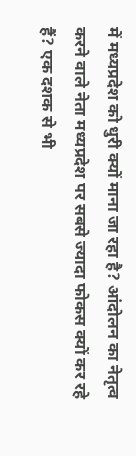में मध्यप्रदेश को धुरी क्यों माना जा रहा है? आंदोलन का नेतृत्व करने वाले नेता मध्यप्रदेश पर सबसे ज्यादा फोकस क्यों कर रहे हैं? एक दशक से भी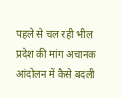पहले से चल रही भील प्रदेश की मांग अचानक आंदोलन में कैसे बदली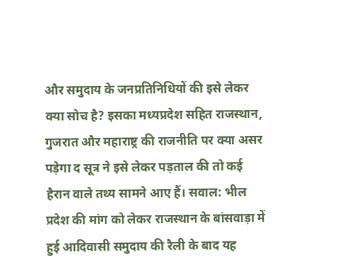और समुदाय के जनप्रतिनिधियों की इसे लेकर क्या सोच है? इसका मध्यप्रदेश सहित राजस्थान, गुजरात और महाराष्ट्र की राजनीति पर क्या असर पड़ेगा द सूत्र ने इसे लेकर पड़ताल की तो कई हैरान वाले तथ्य सामने आए हैं। सवाल: भील प्रदेश की मांग को लेकर राजस्थान के बांसवाड़ा में हुई आदिवासी समुदाय की रैली के बाद यह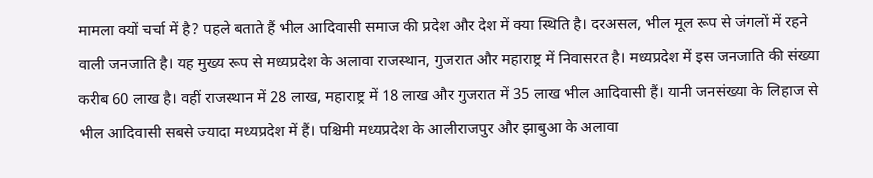मामला क्यों चर्चा में है? पहले बताते हैं भील आदिवासी समाज की प्रदेश और देश में क्या स्थिति है। दरअसल, भील मूल रूप से जंगलों में रहने वाली जनजाति है। यह मुख्य रूप से मध्यप्रदेश के अलावा राजस्थान, गुजरात और महाराष्ट्र में निवासरत है। मध्यप्रदेश में इस जनजाति की संख्या करीब 60 लाख है। वहीं राजस्थान में 28 लाख, महाराष्ट्र में 18 लाख और गुजरात में 35 लाख भील आदिवासी हैं। यानी जनसंख्या के लिहाज से भील आदिवासी सबसे ज्यादा मध्यप्रदेश में हैं। पश्चिमी मध्यप्रदेश के आलीराजपुर और झाबुआ के अलावा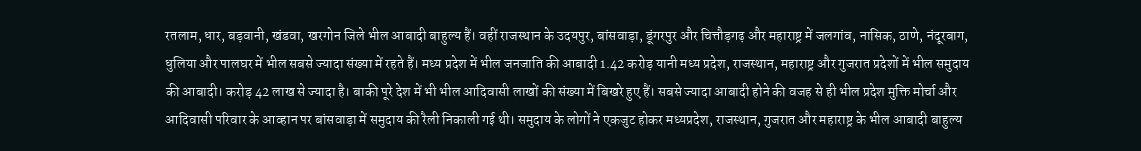रतलाम, धार, बड़वानी, खंडवा, खरगोन जिले भील आबादी बाहुल्य हैं। वहीं राजस्थान के उदयपुर, बांसवाड़ा, डूंगरपुर और चित्तौड़गढ़ और महाराष्ट्र में जलगांव, नासिक, ठाणे, नंदूरबाग, धुलिया और पालघर में भील सबसे ज्यादा संख्या में रहते हैं। मध्य प्रदेश में भील जनजाति की आबादी 1.42 करोड़ यानी मध्य प्रदेश, राजस्थान, महाराष्ट्र और गुजरात प्रदेशों में भील समुदाय की आबादी। करोड़ 42 लाख से ज्यादा है। बाकी पूरे देश में भी भील आदिवासी लाखों की संख्या में बिखरे हुए हैं। सबसे ज्यादा आबादी होने की वजह से ही भील प्रदेश मुक्ति मोर्चा और आदिवासी परिवार के आव्हान पर बांसवाड़ा में समुदाय की रैली निकाली गई थी। समुदाय के लोगों ने एकजुट होकर मध्यप्रदेश, राजस्थान, गुजरात और महाराष्ट्र के भील आबादी बाहुल्य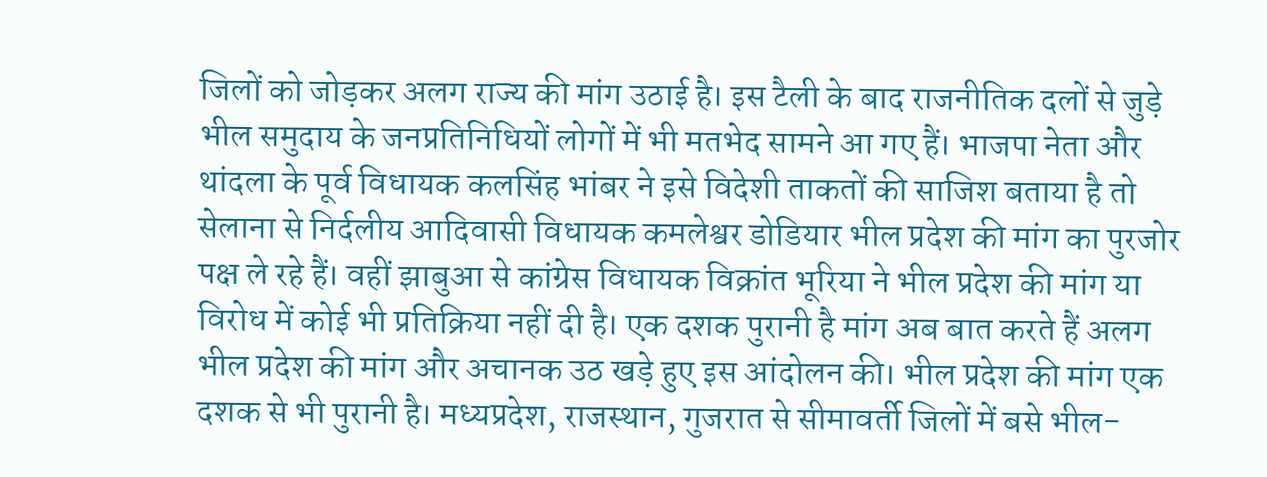जिलों को जोड़कर अलग राज्य की मांग उठाई है। इस टैली के बाद राजनीतिक दलों से जुड़े भील समुदाय के जनप्रतिनिधियों लोगों में भी मतभेद सामने आ गए हैं। भाजपा नेता और थांदला के पूर्व विधायक कलसिंह भांबर ने इसे विदेशी ताकतों की साजिश बताया है तो सेलाना से निर्दलीय आदिवासी विधायक कमलेश्वर डोडियार भील प्रदेश की मांग का पुरजोर पक्ष ले रहे हैं। वहीं झाबुआ से कांग्रेस विधायक विक्रांत भूरिया ने भील प्रदेश की मांग या विरोध में कोई भी प्रतिक्रिया नहीं दी है। एक दशक पुरानी है मांग अब बात करते हैं अलग भील प्रदेश की मांग और अचानक उठ खड़े हुए इस आंदोलन की। भील प्रदेश की मांग एक दशक से भी पुरानी है। मध्यप्रदेश, राजस्थान, गुजरात से सीमावर्ती जिलों में बसे भील-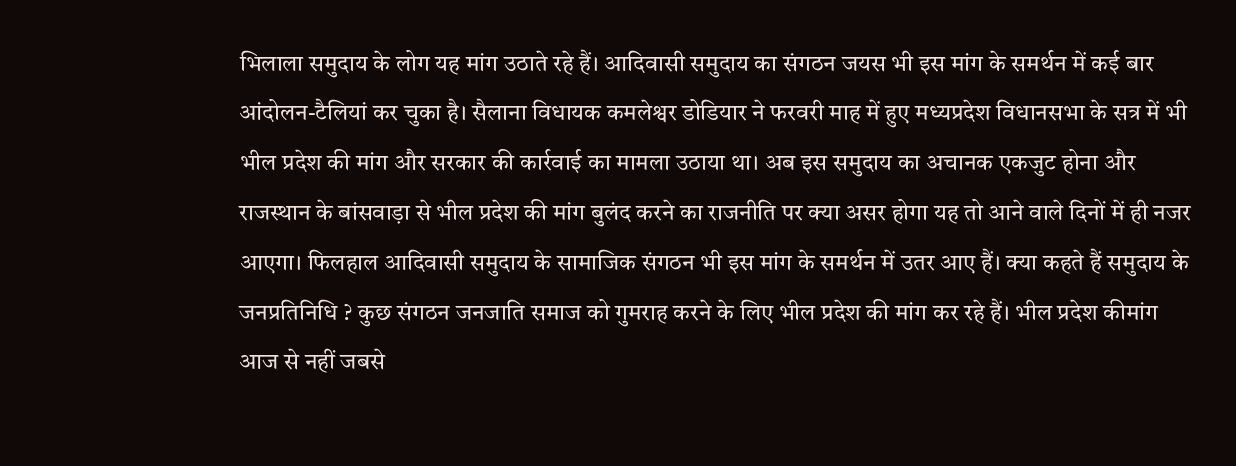भिलाला समुदाय के लोग यह मांग उठाते रहे हैं। आदिवासी समुदाय का संगठन जयस भी इस मांग के समर्थन में कई बार आंदोलन-टैलियां कर चुका है। सैलाना विधायक कमलेश्वर डोडियार ने फरवरी माह में हुए मध्यप्रदेश विधानसभा के सत्र में भी भील प्रदेश की मांग और सरकार की कार्रवाई का मामला उठाया था। अब इस समुदाय का अचानक एकजुट होना और राजस्थान के बांसवाड़ा से भील प्रदेश की मांग बुलंद करने का राजनीति पर क्या असर होगा यह तो आने वाले दिनों में ही नजर आएगा। फिलहाल आदिवासी समुदाय के सामाजिक संगठन भी इस मांग के समर्थन में उतर आए हैं। क्या कहते हैं समुदाय के जनप्रतिनिधि ? कुछ संगठन जनजाति समाज को गुमराह करने के लिए भील प्रदेश की मांग कर रहे हैं। भील प्रदेश कीमांग आज से नहीं जबसे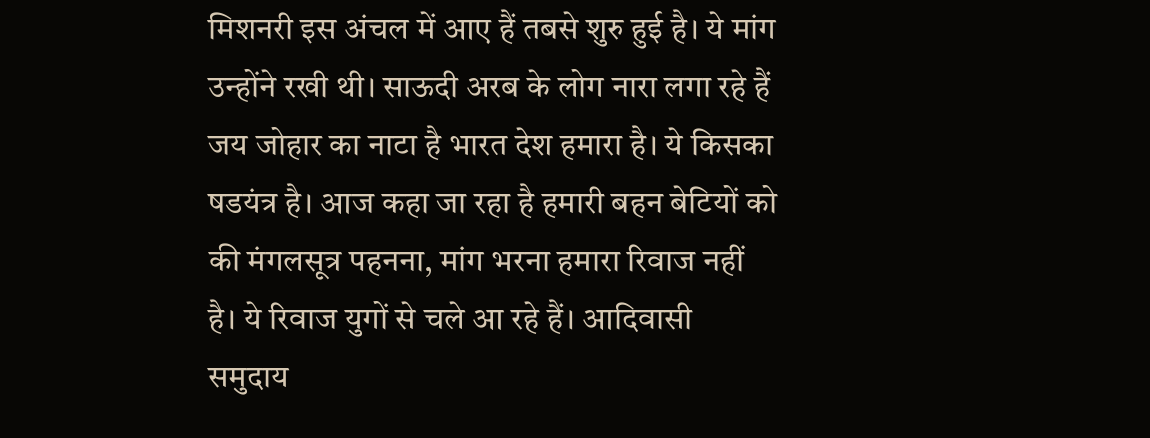मिशनरी इस अंचल में आए हैं तबसे शुरु हुई है। ये मांग उन्होंने रखी थी। साऊदी अरब के लोग नारा लगा रहे हैं जय जोहार का नाटा है भारत देश हमारा है। ये किसका षडयंत्र है। आज कहा जा रहा है हमारी बहन बेटियों को की मंगलसूत्र पहनना, मांग भरना हमारा रिवाज नहीं है। ये रिवाज युगों से चले आ रहे हैं। आदिवासी समुदाय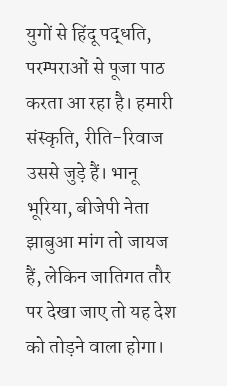युगों से हिंदू पद्धति, परम्पराओं से पूजा पाठ करता आ रहा है। हमारी संस्कृति, रीति-रिवाज उससे जुड़े हैं। भानू भूरिया, बीजेपी नेता झाबुआ मांग तो जायज हैं, लेकिन जातिगत तौर पर देखा जाए तो यह देश को तोड़ने वाला होगा।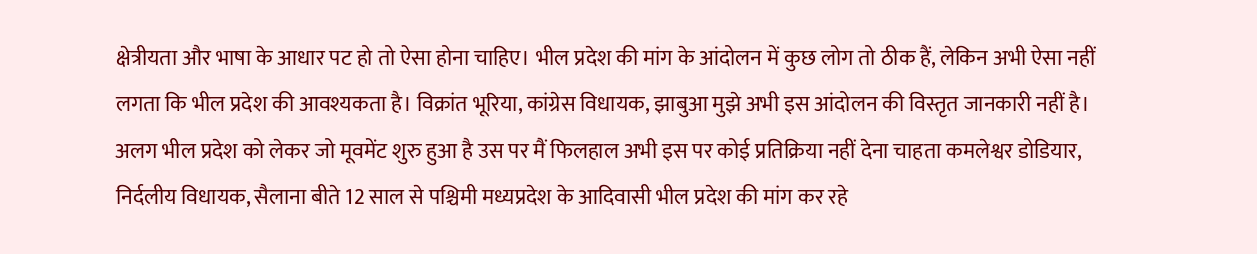क्षेत्रीयता और भाषा के आधार पट हो तो ऐसा होना चाहिए। भील प्रदेश की मांग के आंदोलन में कुछ लोग तो ठीक हैं, लेकिन अभी ऐसा नहीं लगता कि भील प्रदेश की आवश्यकता है। विक्रांत भूरिया, कांग्रेस विधायक, झाबुआ मुझे अभी इस आंदोलन की विस्तृत जानकारी नहीं है। अलग भील प्रदेश को लेकर जो मूवमेंट शुरु हुआ है उस पर मैं फिलहाल अभी इस पर कोई प्रतिक्रिया नहीं देना चाहता कमलेश्वर डोडियार, निर्दलीय विधायक, सैलाना बीते 12 साल से पश्चिमी मध्यप्रदेश के आदिवासी भील प्रदेश की मांग कर रहे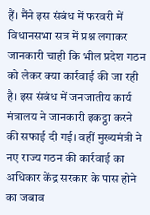हैं। मैंने इस संबंध में फरवरी में विधानसभा सत्र में प्रश्न लगाकर जानकारी चाही कि भील प्रदेश गठन को लेकर क्या कार्रवाई की जा रही है। इस संबंध में जनजातीय कार्य मंत्रालय ने जानकारी इकट्ठा करने की सफाई दी गई। वहीं मुख्यमंत्री ने नए राज्य गठन की कार्रवाई का अधिकार केंद्र सरकार के पास होने का जबाव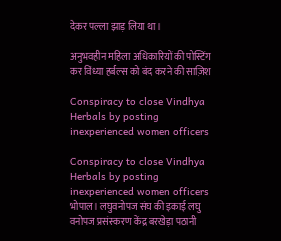देकर पल्ला झाड़ लिया था।

अनुभवहीन महिला अधिकारियों की पोस्टिंग कर विंध्या हर्बल्स को बंद करने की साज़िश

Conspiracy to close Vindhya Herbals by posting inexperienced women officers

Conspiracy to close Vindhya Herbals by posting inexperienced women officers भोपाल। लघुवनोपज संघ की इकाई लघु वनोपज प्रसंस्करण केंद्र बरखेड़ा पठानी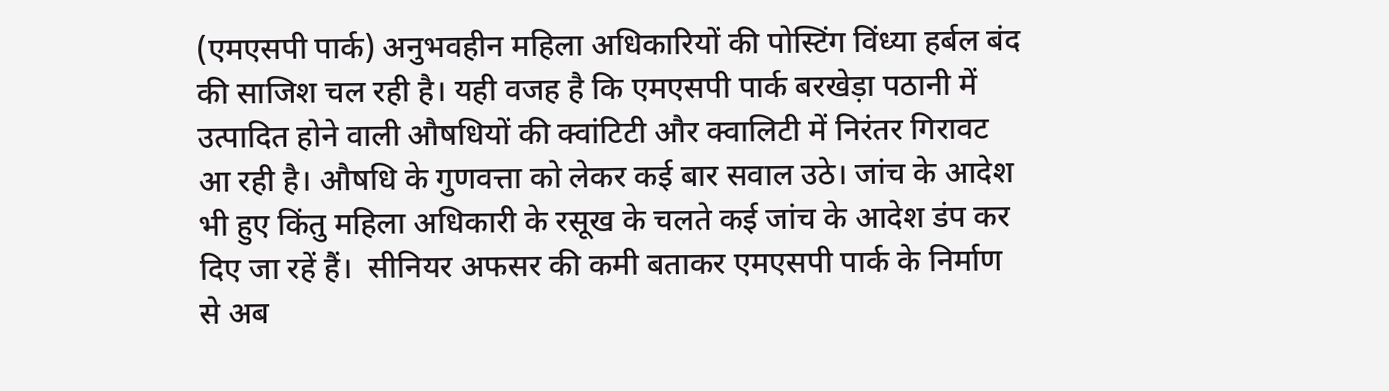(एमएसपी पार्क) अनुभवहीन महिला अधिकारियों की पोस्टिंग विंध्या हर्बल बंद की साजिश चल रही है। यही वजह है कि एमएसपी पार्क बरखेड़ा पठानी में उत्पादित होने वाली औषधियों की क्वांटिटी और क्वालिटी में निरंतर गिरावट आ रही है। औषधि के गुणवत्ता को लेकर कई बार सवाल उठे। जांच के आदेश भी हुए किंतु महिला अधिकारी के रसूख के चलते कई जांच के आदेश डंप कर दिए जा रहें हैं।  सीनियर अफसर की कमी बताकर एमएसपी पार्क के निर्माण से अब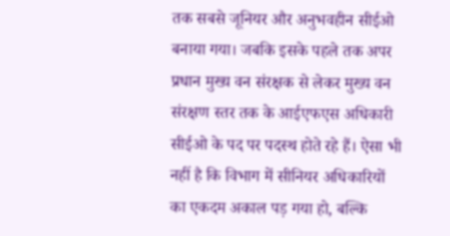तक सबसे जूनियर और अनुभवहीन सीईओ बनाया गया। जबकि इसके पहले तक अपर प्रधान मुख्य वन संरक्षक से लेकर मुख्य वन संरक्षण स्तर तक के आईएफएस अधिकारी सीईओ के पद पर पदस्थ होते रहे हैं। ऐसा भी नहीं है कि विभाग में सीनियर अधिकारियों का एकदम अकाल पड़ गया हो, बल्कि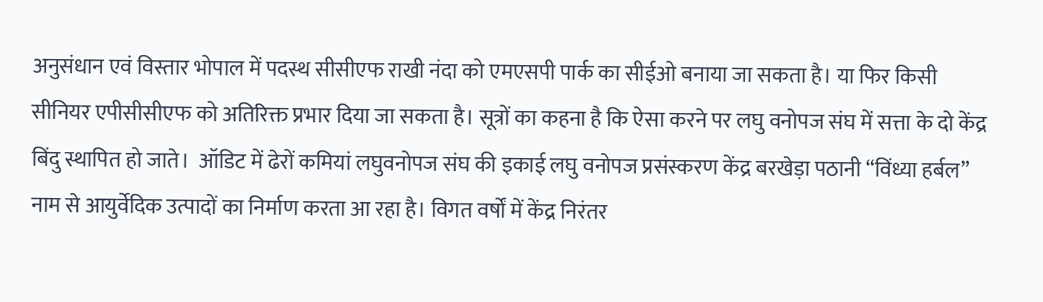अनुसंधान एवं विस्तार भोपाल में पदस्थ सीसीएफ राखी नंदा को एमएसपी पार्क का सीईओ बनाया जा सकता है। या फिर किसी सीनियर एपीसीसीएफ को अतिरिक्त प्रभार दिया जा सकता है। सूत्रों का कहना है कि ऐसा करने पर लघु वनोपज संघ में सत्ता के दो केंद्र बिंदु स्थापित हो जाते।  ऑडिट में ढेरों कमियां लघुवनोपज संघ की इकाई लघु वनोपज प्रसंस्करण केंद्र बरखेड़ा पठानी “विंध्या हर्बल” नाम से आयुर्वेदिक उत्पादों का निर्माण करता आ रहा है। विगत वर्षों में केंद्र निरंतर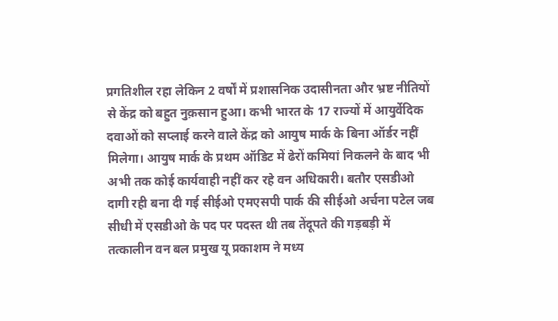प्रगतिशील रहा लेकिन 2 वर्षों में प्रशासनिक उदासीनता और भ्रष्ट नीतियों से केंद्र को बहुत नुक़सान हुआ। कभी भारत के 17 राज्यों में आयुर्वेदिक दवाओं को सप्लाई करने वाले केंद्र को आयुष मार्क के बिना ऑर्डर नहीं मिलेगा। आयुष मार्क के प्रथम ऑडिट में ढेरों कमियां निकलने के बाद भी अभी तक कोई कार्यवाही नहीं कर रहे वन अधिकारी। बतौर एसडीओ दागी रही बना दी गई सीईओ एमएसपी पार्क की सीईओ अर्चना पटेल जब सीधी में एसडीओ के पद पर पदस्त थी तब तेंदूपते की गड़बड़ी में तत्कालीन वन बल प्रमुख यू प्रकाशम ने मध्य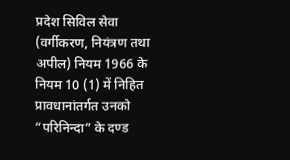प्रदेश सिविल सेवा (वर्गीकरण, नियंत्रण तथा अपील) नियम 1966 के नियम 10 (1) में निहित प्रावधानांतर्गत उनको “परिनिन्दा” के दण्ड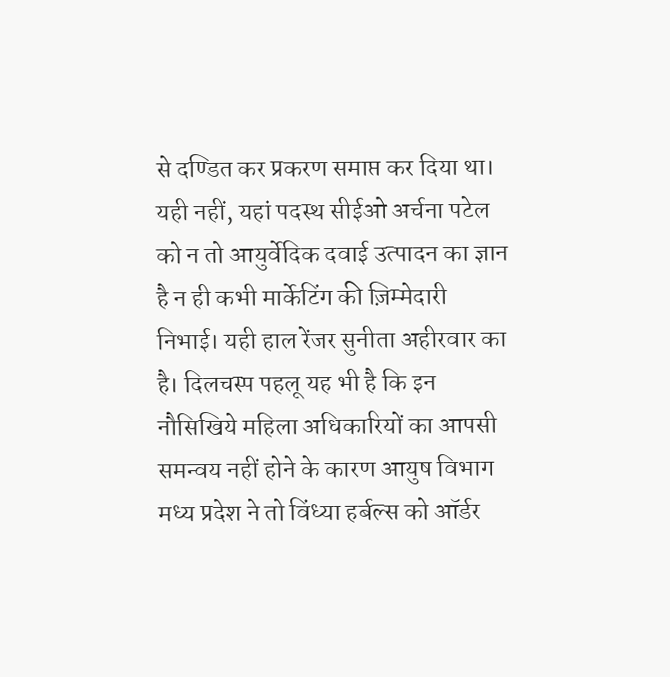से दण्डित कर प्रकरण समाप्त कर दिया था। यही नहीं, यहां पदस्थ सीईओ अर्चना पटेल को न तो आयुर्वेदिक दवाई उत्पादन का ज्ञान है न ही कभी मार्केटिंग की ज़िम्मेदारी निभाई। यही हाल रेंजर सुनीता अहीरवार का है। दिलचस्प पहलू यह भी है कि इन नौसिखिये महिला अधिकारियों का आपसी समन्वय नहीं होने के कारण आयुष विभाग मध्य प्रदेश ने तो विंध्या हर्बल्स को ऑर्डर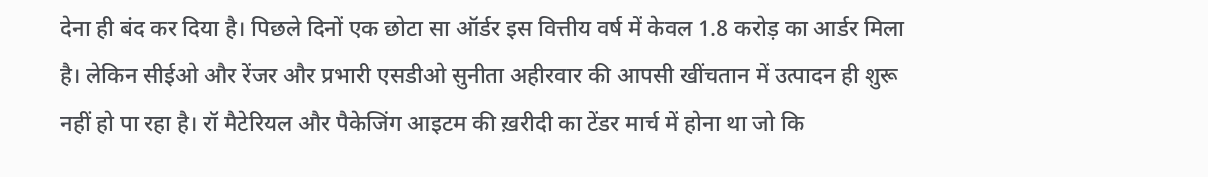देना ही बंद कर दिया है। पिछले दिनों एक छोटा सा ऑर्डर इस वित्तीय वर्ष में केवल 1.8 करोड़ का आर्डर मिला है। लेकिन सीईओ और रेंजर और प्रभारी एसडीओ सुनीता अहीरवार की आपसी खींचतान में उत्पादन ही शुरू नहीं हो पा रहा है। रॉ मैटेरियल और पैकेजिंग आइटम की ख़रीदी का टेंडर मार्च में होना था जो कि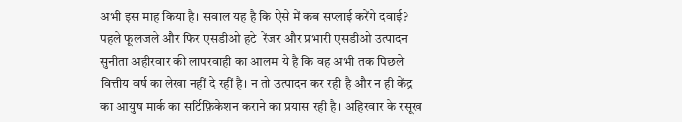अभी इस माह किया है। सवाल यह है कि ऐसे में कब सप्लाई करेंगे दवाई? पहले फूलजले और फिर एसडीओ हटे  रेंजर और प्रभारी एसडीओ उत्पादन सुनीता अहीरवार की लापरवाही का आलम ये है कि वह अभी तक पिछले वित्तीय वर्ष का लेखा नहीं दे रहीं है। न तो उत्पादन कर रही है और न ही केंद्र का आयुष मार्क का सर्टिफ़िकेशन कराने का प्रयास रही है। अहिरवार के रसूख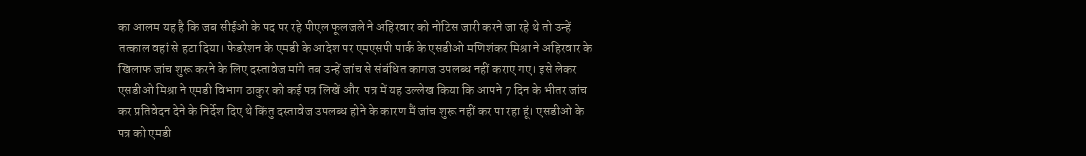का आलम यह है कि जब सीईओ के पद पर रहे पीएल फूलजले ने अहिरवार को नोटिस जारी करने जा रहे थे तो उन्हें तत्काल वहां से हटा दिया। फेडरेशन के एमडी के आदेश पर एमएसपी पार्क के एसडीओ मणिशंकर मिश्रा ने अहिरवार के खिलाफ जांच शुरू करने के लिए दस्तावेज मांगे तब उन्हें जांच से संबंधित कागज उपलब्ध नहीं कराए गए। इसे लेकर एसडीओ मिश्रा ने एमडी विभाग ठाकुर को कई पत्र लिखें और  पत्र में यह उल्लेख किया कि आपने 7 दिन के भीतर जांच कर प्रतिवेदन देने के निर्देश दिए थे किंतु दस्तावेज उपलब्ध होने के कारण मैं जांच शुरू नहीं कर पा रहा हूं। एसडीओ के पत्र को एमडी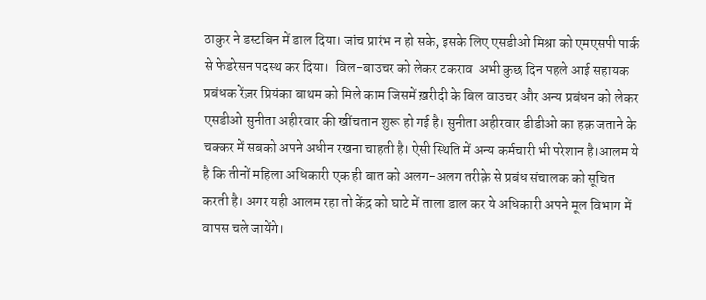ठाकुर ने डस्टबिन में डाल दिया। जांच प्रारंभ न हो सके, इसके लिए एसडीओ मिश्रा को एमएसपी पार्क से फेडरेसन पदस्थ कर दिया।  विल-बाउचर को लेकर टकराव  अभी कुछ दिन पहले आई सहायक प्रबंधक रेंज़र प्रियंका बाथम को मिले काम जिसमें ख़रीदी के बिल वाउचर और अन्य प्रबंधन को लेकर एसडीओ सुनीता अहीरवार की खींचतान शुरू हो गई है। सुनीता अहीरवार डीडीओ का हक़ जताने के चक्कर में सबको अपने अधीन रखना चाहती है। ऐसी स्थिति में अन्य कर्मचारी भी परेशान है।आलम ये है कि तीनों महिला अधिकारी एक ही बात को अलग-अलग तरीक़े से प्रबंध संचालक को सूचित करती है। अगर यही आलम रहा तो केंद्र को घाटे में ताला डाल कर ये अधिकारी अपने मूल विभाग में वापस चले जायेंगे।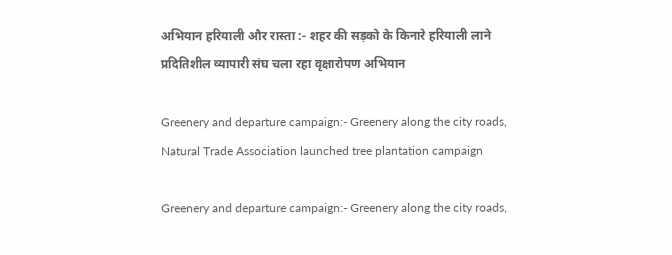अभियान हरियाली और रास्ता :- शहर की सड़को के किनारे हरियाली लाने प्रदितिशील व्यापारी संघ चला रहा वृक्षारोपण अभियान

Greenery and departure campaign:- Greenery along the city roads, Natural Trade Association launched tree plantation campaign

Greenery and departure campaign:- Greenery along the city roads,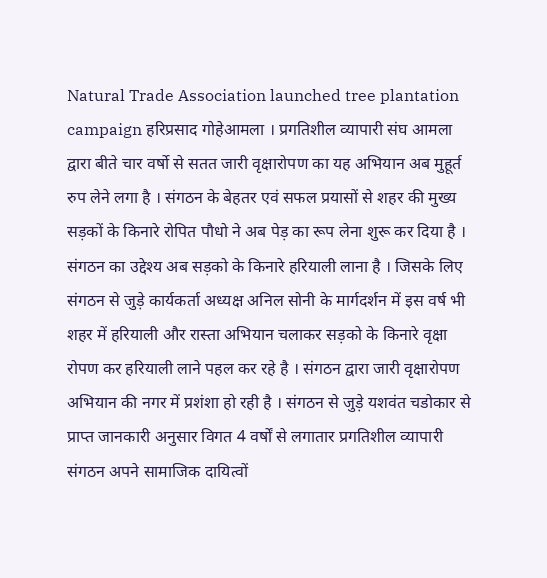Natural Trade Association launched tree plantation campaign हरिप्रसाद गोहेआमला । प्रगतिशील व्यापारी संघ आमला द्वारा बीते चार वर्षो से सतत जारी वृक्षारोपण का यह अभियान अब मुहूर्त रुप लेने लगा है । संगठन के बेहतर एवं सफल प्रयासों से शहर की मुख्य सड़कों के किनारे रोपित पौधो ने अब पेड़ का रूप लेना शुरू कर दिया है । संगठन का उद्देश्य अब सड़को के किनारे हरियाली लाना है । जिसके लिए संगठन से जुड़े कार्यकर्ता अध्यक्ष अनिल सोनी के मार्गदर्शन में इस वर्ष भी शहर में हरियाली और रास्ता अभियान चलाकर सड़को के किनारे वृक्षा रोपण कर हरियाली लाने पहल कर रहे है । संगठन द्वारा जारी वृक्षारोपण अभियान की नगर में प्रशंशा हो रही है । संगठन से जुड़े यशवंत चडोकार से प्राप्त जानकारी अनुसार विगत 4 वर्षों से लगातार प्रगतिशील व्यापारी संगठन अपने सामाजिक दायित्वों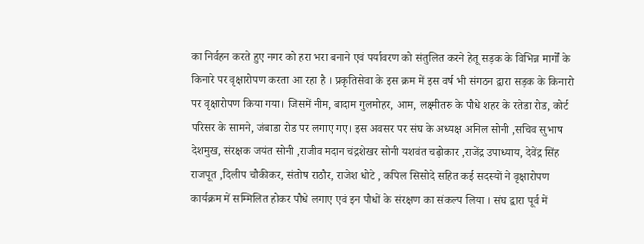का निर्वहन करते हुए नगर को हरा भरा बनाने एवं पर्यावरण को संतुलित करने हेतू सड़क के विभिन्न मार्गों के किनारे पर वृक्षारोपण करता आ रहा है । प्रकृतिसेवा के इस क्रम में इस वर्ष भी संगठन द्वारा सड़क के किनारो पर वृक्षारोपण किया गया। जिसमें नीम, बादाम गुलमोहर, आम, लक्ष्मीतरु के पौधे शहर के रतेडा रोड, कोर्ट परिसर के सामने, जंबाडा रोड पर लगाए गए। इस अवसर पर संघ के अध्यक्ष अनिल सोनी ,सचिव सुभाष देशमुख, संरक्षक जयंत सोनी ,राजीव मदान चंद्रशेखर सोनी यशवंत चढ़ोकार ,राजेंद्र उपाध्याय, देवेंद्र सिंह राजपूत ,दिलीप चौकीकर, संतोष राठौर, राजेश धोटे , कपिल सिसोदे सहित कई सदस्यों ने वृक्षारोपण कार्यक्रम में सम्मिलित होकर पौधे लगाए एवं इन पौधों के संरक्षण का संकल्प लिया । संघ द्वारा पूर्व में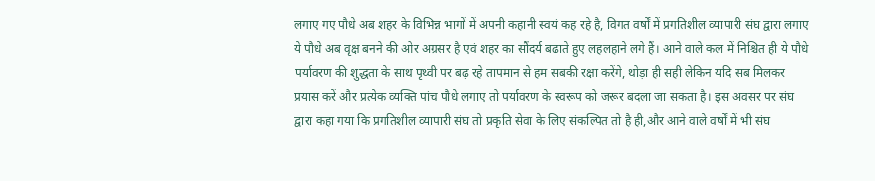लगाए गए पौधे अब शहर के विभिन्न भागों में अपनी कहानी स्वयं कह रहे है, विगत वर्षों में प्रगतिशील व्यापारी संघ द्वारा लगाए ये पौधे अब वृक्ष बनने की ओर अग्रसर है एवं शहर का सौंदर्य बढाते हुए लहलहाने लगे हैं। आने वाले कल में निश्चित ही ये पौधे पर्यावरण की शुद्धता के साथ पृथ्वी पर बढ़ रहे तापमान से हम सबकी रक्षा करेंगे, थोड़ा ही सही लेकिन यदि सब मिलकर प्रयास करें और प्रत्येक व्यक्ति पांच पौधे लगाए तो पर्यावरण के स्वरूप को जरूर बदला जा सकता है। इस अवसर पर संघ द्वारा कहा गया कि प्रगतिशील व्यापारी संघ तो प्रकृति सेवा के लिए संकल्पित तो है ही,और आने वाले वर्षों में भी संघ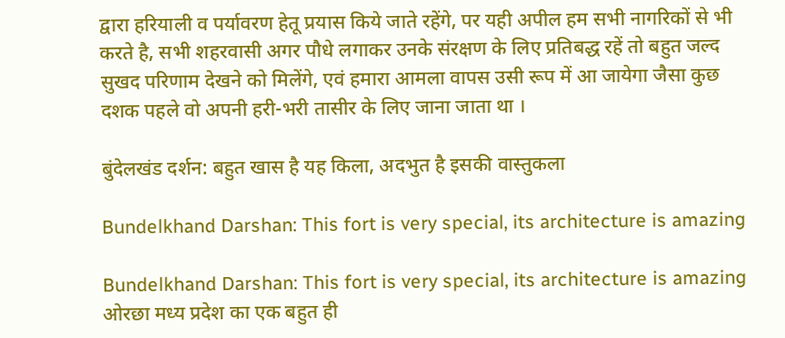द्वारा हरियाली व पर्यावरण हेतू प्रयास किये जाते रहेंगे, पर यही अपील हम सभी नागरिकों से भी करते है, सभी शहरवासी अगर पौधे लगाकर उनके संरक्षण के लिए प्रतिबद्ध रहें तो बहुत जल्द सुखद परिणाम देखने को मिलेंगे, एवं हमारा आमला वापस उसी रूप में आ जायेगा जैसा कुछ दशक पहले वो अपनी हरी-भरी तासीर के लिए जाना जाता था ।

बुंदेलखंड दर्शन: बहुत खास है यह किला, अदभुत है इसकी वास्तुकला

Bundelkhand Darshan: This fort is very special, its architecture is amazing

Bundelkhand Darshan: This fort is very special, its architecture is amazing ओरछा मध्य प्रदेश का एक बहुत ही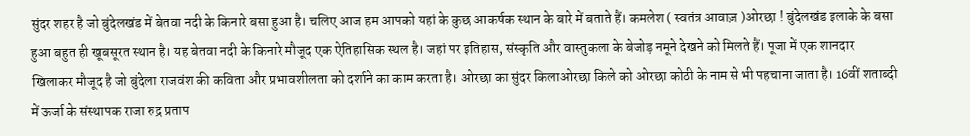सुंदर शहर है जो बुंदेलखंड में बेतवा नदी के किनारे बसा हुआ है। चलिए आज हम आपको यहां के कुछ आकर्षक स्थान के बारे में बताते हैं। कमलेश ( स्वतंत्र आवाज़ )ओरछा ! बुंदेलखंड इलाके के बसा हुआ बहुत ही खूबसूरत स्थान है। यह बेतवा नदी के किनारे मौजूद एक ऐतिहासिक स्थल है। जहां पर इतिहास, संस्कृति और वास्तुकला के बेजोड़ नमूने देखने को मिलते हैं। पूजा में एक शानदार खिलाकर मौजूद है जो बुंदेला राजवंश की कविता और प्रभावशीलता को दर्शाने का काम करता है। ओरछा का सुंदर किलाओरछा किले को ओरछा कोठी के नाम से भी पहचाना जाता है। 16वीं शताब्दी में ऊर्जा के संस्थापक राजा रुद्र प्रताप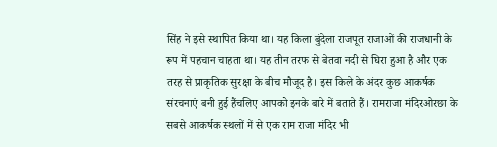सिंह ने इसे स्थापित किया था। यह किला बुंदेला राजपूत राजाओं की राजधानी के रूप में पहचान चाहता था। यह तीन तरफ से बेतवा नदी से घिरा हुआ है और एक तरह से प्राकृतिक सुरक्षा के बीच मौजूद है। इस किले के अंदर कुछ आकर्षक संरचनाएं बनी हुई हैंचलिए आपको इनके बारे में बताते हैं। रामराजा मंदिरओरछा के सबसे आकर्षक स्थलों में से एक राम राजा मंदिर भी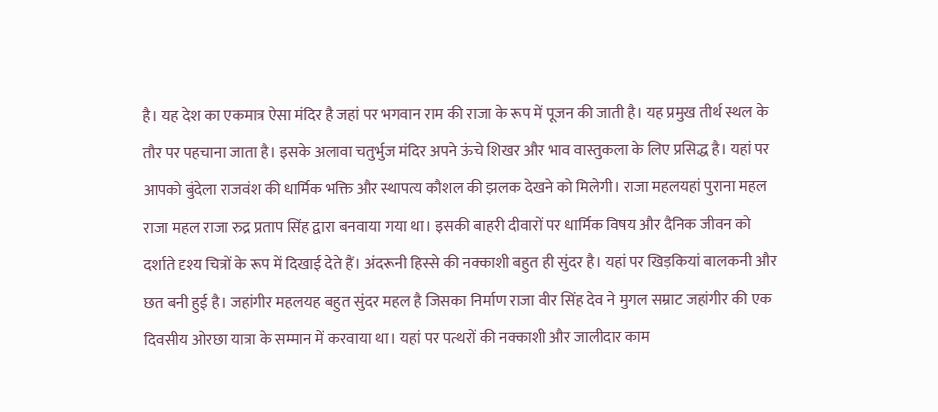है। यह देश का एकमात्र ऐसा मंदिर है जहां पर भगवान राम की राजा के रूप में पूजन की जाती है। यह प्रमुख तीर्थ स्थल के तौर पर पहचाना जाता है। इसके अलावा चतुर्भुज मंदिर अपने ऊंचे शिखर और भाव वास्तुकला के लिए प्रसिद्ध है। यहां पर आपको बुंदेला राजवंश की धार्मिक भक्ति और स्थापत्य कौशल की झलक देखने को मिलेगी। राजा महलयहां पुराना महल राजा महल राजा रुद्र प्रताप सिंह द्वारा बनवाया गया था। इसकी बाहरी दीवारों पर धार्मिक विषय और दैनिक जीवन को दर्शाते दृश्य चित्रों के रूप में दिखाई देते हैं। अंदरूनी हिस्से की नक्काशी बहुत ही सुंदर है। यहां पर खिड़कियां बालकनी और छत बनी हुई है। जहांगीर महलयह बहुत सुंदर महल है जिसका निर्माण राजा वीर सिंह देव ने मुगल सम्राट जहांगीर की एक दिवसीय ओरछा यात्रा के सम्मान में करवाया था। यहां पर पत्थरों की नक्काशी और जालीदार काम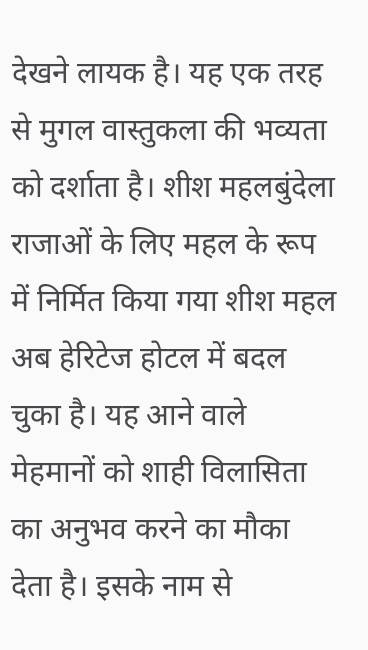देखने लायक है। यह एक तरह से मुगल वास्तुकला की भव्यता को दर्शाता है। शीश महलबुंदेला राजाओं के लिए महल के रूप में निर्मित किया गया शीश महल अब हेरिटेज होटल में बदल चुका है। यह आने वाले मेहमानों को शाही विलासिता का अनुभव करने का मौका देता है। इसके नाम से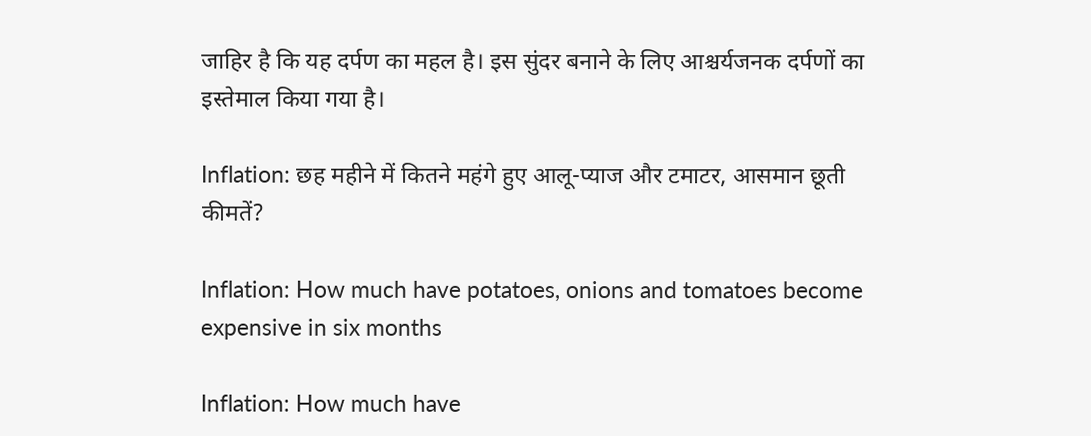जाहिर है कि यह दर्पण का महल है। इस सुंदर बनाने के लिए आश्चर्यजनक दर्पणों का इस्तेमाल किया गया है।

Inflation: छह महीने में कितने महंगे हुए आलू-प्याज और टमाटर, आसमान छूती कीमतें?

Inflation: How much have potatoes, onions and tomatoes become expensive in six months

Inflation: How much have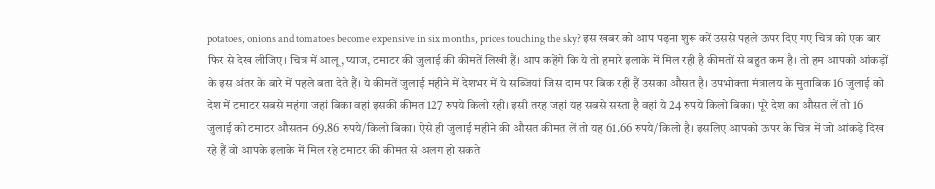potatoes, onions and tomatoes become expensive in six months, prices touching the sky? इस खबर को आप पढ़ना शुरू करें उससे पहले ऊपर दिए गए चित्र को एक बार फिर से देख लीजिए। चित्र में आलू, प्याज, टमाटर की जुलाई की कीमतें लिखी हैं। आप कहेंगे कि ये तो हमारे इलाके में मिल रही है कीमतों से बहुत कम है। तो हम आपको आंकड़ों के इस अंतर के बारे में पहले बता देते हैं। ये कीमतें जुलाई महीने में देशभर में ये सब्जियां जिस दाम पर बिक रही हैं उसका औसत है। उपभोक्ता मंत्रालय के मुताबिक 16 जुलाई को देश में टमाटर सबसे महंगा जहां बिका वहां इसकी कीमत 127 रुपये किलो रही। इसी तरह जहां यह सबसे सस्ता है वहां ये 24 रुपये किलो बिका। पूरे देश का औसत लें तो 16 जुलाई को टमाटर औसतन 69.86 रुपये/किलो बिका। ऐसे ही जुलाई महीने की औसत कीमत लें तो यह 61.66 रुपये/किलो है। इसलिए आपको ऊपर के चित्र में जो आंकड़े दिख रहे हैं वो आपके इलाके में मिल रहे टमाटर की कीमत से अलग हो सकते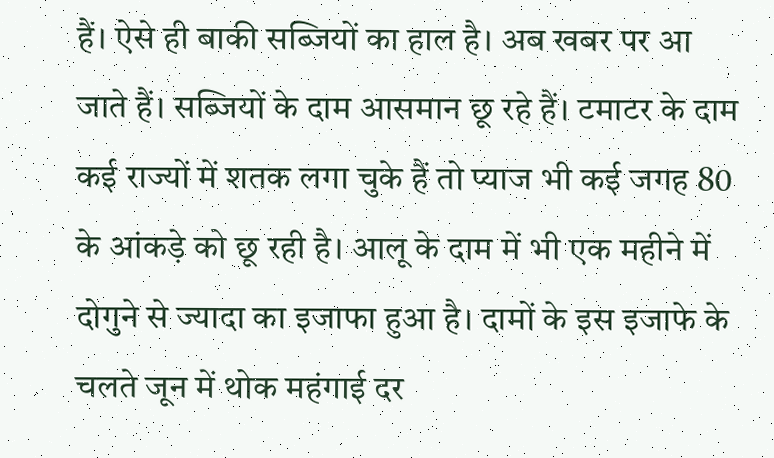हैं। ऐसे ही बाकी सब्जियों का हाल है। अब खबर पर आ जाते हैं। सब्जियों के दाम आसमान छू रहे हैं। टमाटर के दाम कई राज्यों में शतक लगा चुके हैं तो प्याज भी कई जगह 80 के आंकड़े को छू रही है। आलू के दाम में भी एक महीने में दोगुने से ज्यादा का इजाफा हुआ है। दामों के इस इजाफे के चलते जून में थोक महंगाई दर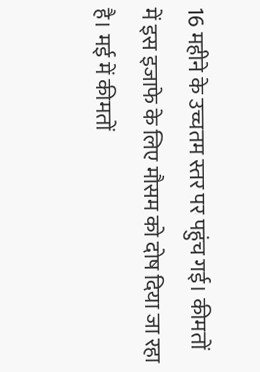16 महीने के उच्चतम स्तर पर पहुंच गई। कीमतों में इस इजाफे के लिए मौसम को दोष दिया जा रहा है। मई में कीमतों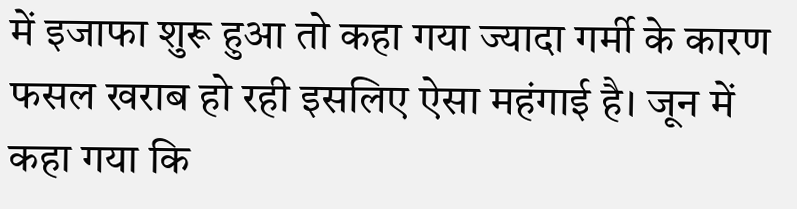में इजाफा शुरू हुआ तो कहा गया ज्यादा गर्मी के कारण फसल खराब हो रही इसलिए ऐसा महंगाई है। जून में कहा गया कि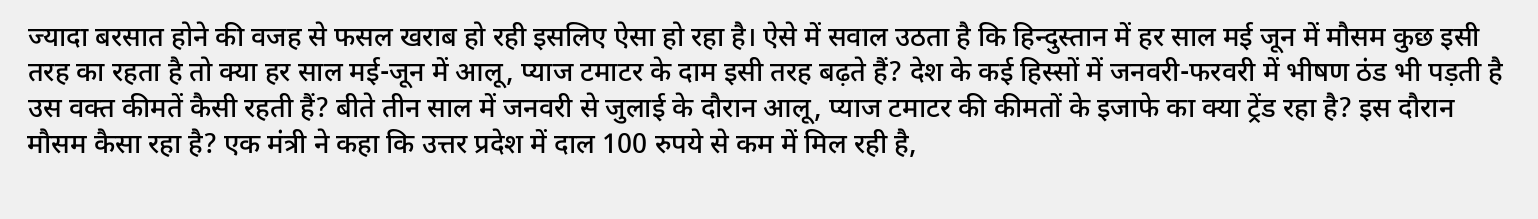ज्यादा बरसात होने की वजह से फसल खराब हो रही इसलिए ऐसा हो रहा है। ऐसे में सवाल उठता है कि हिन्दुस्तान में हर साल मई जून में मौसम कुछ इसी तरह का रहता है तो क्या हर साल मई-जून में आलू, प्याज टमाटर के दाम इसी तरह बढ़ते हैं? देश के कई हिस्सों में जनवरी-फरवरी में भीषण ठंड भी पड़ती है उस वक्त कीमतें कैसी रहती हैं? बीते तीन साल में जनवरी से जुलाई के दौरान आलू, प्याज टमाटर की कीमतों के इजाफे का क्या ट्रेंड रहा है? इस दौरान मौसम कैसा रहा है? एक मंत्री ने कहा कि उत्तर प्रदेश में दाल 100 रुपये से कम में मिल रही है,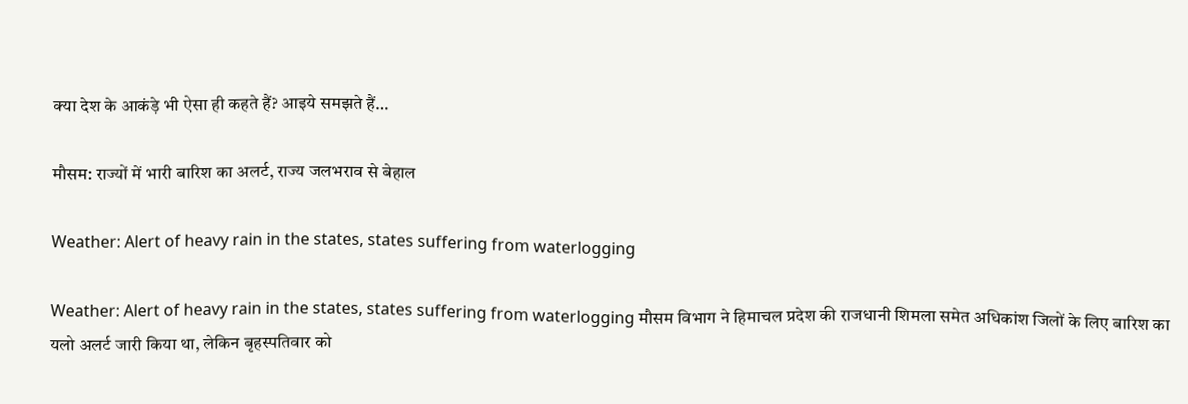क्या देश के आकंड़े भी ऐसा ही कहते हैं? आइये समझते हैं…

मौसम: राज्यों में भारी बारिश का अलर्ट, राज्य जलभराव से बेहाल

Weather: Alert of heavy rain in the states, states suffering from waterlogging

Weather: Alert of heavy rain in the states, states suffering from waterlogging मौसम विभाग ने हिमाचल प्रदेश की राजधानी शिमला समेत अधिकांश जिलों के लिए बारिश का यलो अलर्ट जारी किया था, लेकिन बृहस्पतिवार को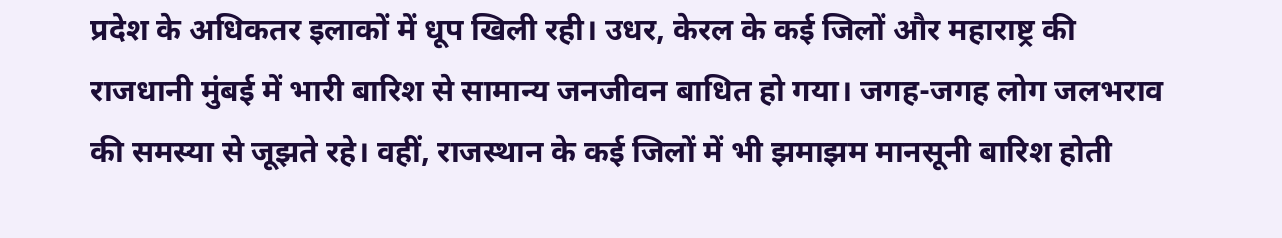प्रदेश के अधिकतर इलाकों में धूप खिली रही। उधर, केरल के कई जिलों और महाराष्ट्र की राजधानी मुंबई में भारी बारिश से सामान्य जनजीवन बाधित हो गया। जगह-जगह लोग जलभराव की समस्या से जूझते रहे। वहीं, राजस्थान के कई जिलों में भी झमाझम मानसूनी बारिश होती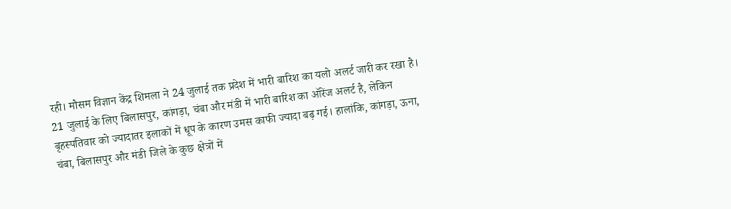रही। मौसम विज्ञान केंद्र शिमला ने 24 जुलाई तक प्रदेश में भारी बारिश का यलो अलर्ट जारी कर रखा है। 21 जुलाई के लिए बिलासपुर, कांगड़ा, चंबा और मंडी में भारी बारिश का ऑरेंज अलर्ट है, लेकिन बृहस्पतिवार को ज्यादातर इलाकों में धूप के कारण उमस काफी ज्यादा बढ़ गई। हालांकि, कांगड़ा, ऊना, चंबा, बिलासपुर और मंडी जिले के कुछ क्षेत्रों में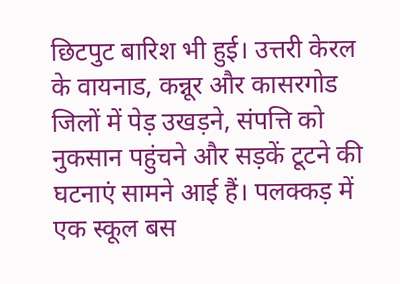छिटपुट बारिश भी हुई। उत्तरी केरल के वायनाड, कन्नूर और कासरगोड जिलों में पेड़ उखड़ने, संपत्ति को नुकसान पहुंचने और सड़कें टूटने की घटनाएं सामने आई हैं। पलक्कड़ में एक स्कूल बस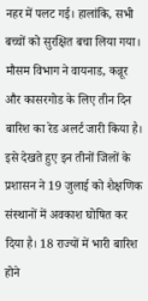नहर में पलट गई। हालांकि, सभी बच्चों को सुरक्षित बचा लिया गया। मौसम विभाग ने वायनाड, कन्नूर और कासरगोड के लिए तीन दिन बारिश का रेड अलर्ट जारी किया है। इसे देखते हुए इन तीनों जिलों के प्रशासन ने 19 जुलाई को शैक्षणिक संस्थानों में अवकाश घोषित कर दिया है। 18 राज्यों में भारी बारिश होने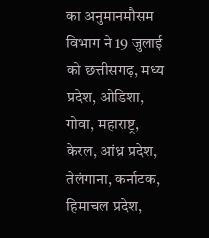का अनुमानमौसम विभाग ने 19 जुलाई को छत्तीसगढ़, मध्य प्रदेश, ओडिशा, गोवा, महाराष्ट्र, केरल, आंध्र प्रदेश, तेलंगाना, कर्नाटक, हिमाचल प्रदेश,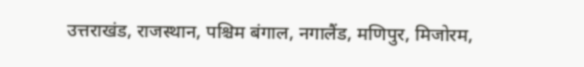उत्तराखंड, राजस्थान, पश्चिम बंगाल, नगालैंड, मणिपुर, मिजोरम,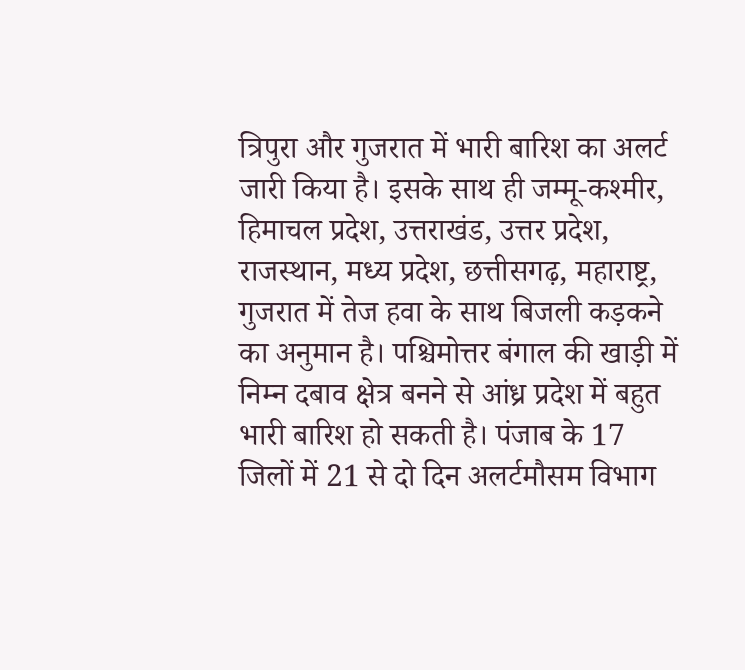त्रिपुरा और गुजरात में भारी बारिश का अलर्ट जारी किया है। इसके साथ ही जम्मू-कश्मीर, हिमाचल प्रदेश, उत्तराखंड, उत्तर प्रदेश, राजस्थान, मध्य प्रदेश, छत्तीसगढ़, महाराष्ट्र, गुजरात में तेज हवा के साथ बिजली कड़कने का अनुमान है। पश्चिमोत्तर बंगाल की खाड़ी में निम्न दबाव क्षेत्र बनने से आंध्र प्रदेश में बहुत भारी बारिश हो सकती है। पंजाब के 17 जिलों में 21 से दो दिन अलर्टमौसम विभाग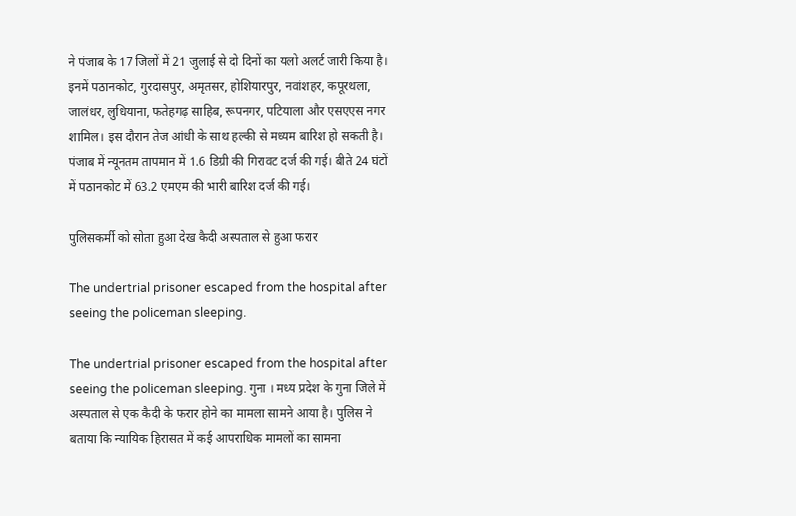ने पंजाब के 17 जिलों में 21 जुलाई से दो दिनों का यलो अलर्ट जारी किया है। इनमें पठानकोट, गुरदासपुर, अमृतसर, होशियारपुर, नवांशहर, कपूरथला, जालंधर, लुधियाना, फतेहगढ़ साहिब, रूपनगर, पटियाला और एसएएस नगर शामिल। इस दौरान तेज आंधी के साथ हल्की से मध्यम बारिश हो सकती है। पंजाब में न्यूनतम तापमान में 1.6 डिग्री की गिरावट दर्ज की गई। बीते 24 घंटों में पठानकोट में 63.2 एमएम की भारी बारिश दर्ज की गई।

पुलिसकर्मी को सोता हुआ देख कैदी अस्पताल से हुआ फरार

The undertrial prisoner escaped from the hospital after seeing the policeman sleeping.

The undertrial prisoner escaped from the hospital after seeing the policeman sleeping. गुना । मध्य प्रदेश के गुना जिले में अस्पताल से एक कैदी के फरार होने का मामला सामने आया है। पुलिस ने बताया कि न्यायिक हिरासत में कई आपराधिक मामलों का सामना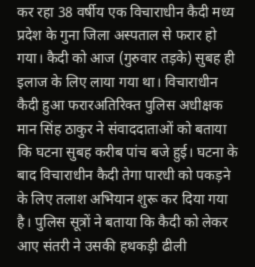कर रहा 38 वर्षीय एक विचाराधीन कैदी मध्य प्रदेश के गुना जिला अस्पताल से फरार हो गया। कैदी को आज (गुरुवार तड़के) सुबह ही इलाज के लिए लाया गया था। विचाराधीन कैदी हुआ फरारअतिरिक्त पुलिस अधीक्षक मान सिंह ठाकुर ने संवाददाताओं को बताया कि घटना सुबह करीब पांच बजे हुई। घटना के बाद विचाराधीन कैदी तेगा पारधी को पकड़ने के लिए तलाश अभियान शुरू कर दिया गया है। पुलिस सूत्रों ने बताया कि कैदी को लेकर आए संतरी ने उसकी हथकड़ी ढीली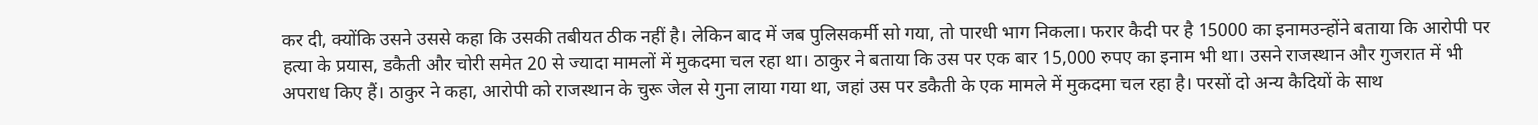कर दी, क्योंकि उसने उससे कहा कि उसकी तबीयत ठीक नहीं है। लेकिन बाद में जब पुलिसकर्मी सो गया, तो पारधी भाग निकला। फरार कैदी पर है 15000 का इनामउन्होंने बताया कि आरोपी पर हत्या के प्रयास, डकैती और चोरी समेत 20 से ज्यादा मामलों में मुकदमा चल रहा था। ठाकुर ने बताया कि उस पर एक बार 15,000 रुपए का इनाम भी था। उसने राजस्थान और गुजरात में भी अपराध किए हैं। ठाकुर ने कहा, आरोपी को राजस्थान के चुरू जेल से गुना लाया गया था, जहां उस पर डकैती के एक मामले में मुकदमा चल रहा है। परसों दो अन्य कैदियों के साथ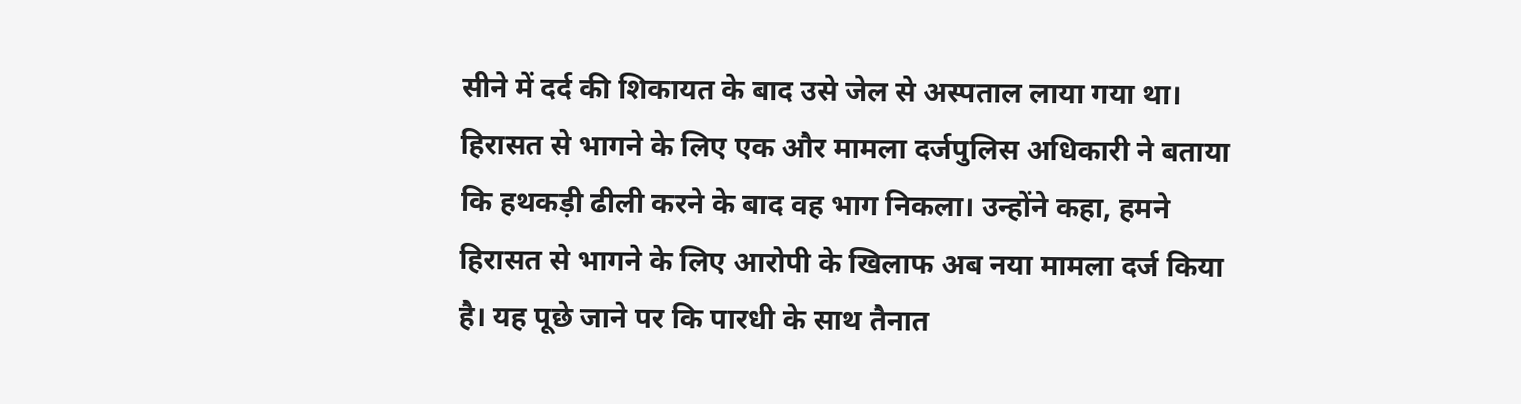सीने में दर्द की शिकायत के बाद उसे जेल से अस्पताल लाया गया था। हिरासत से भागने के लिए एक और मामला दर्जपुलिस अधिकारी ने बताया कि हथकड़ी ढीली करने के बाद वह भाग निकला। उन्होंने कहा, हमने हिरासत से भागने के लिए आरोपी के खिलाफ अब नया मामला दर्ज किया है। यह पूछे जाने पर कि पारधी के साथ तैनात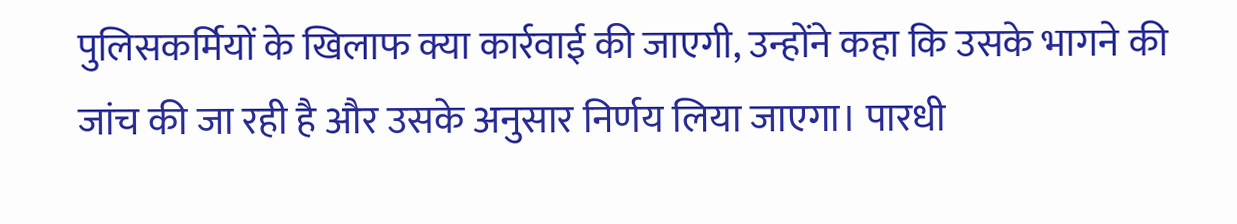पुलिसकर्मियों के खिलाफ क्या कार्रवाई की जाएगी, उन्होंने कहा कि उसके भागने की जांच की जा रही है और उसके अनुसार निर्णय लिया जाएगा। पारधी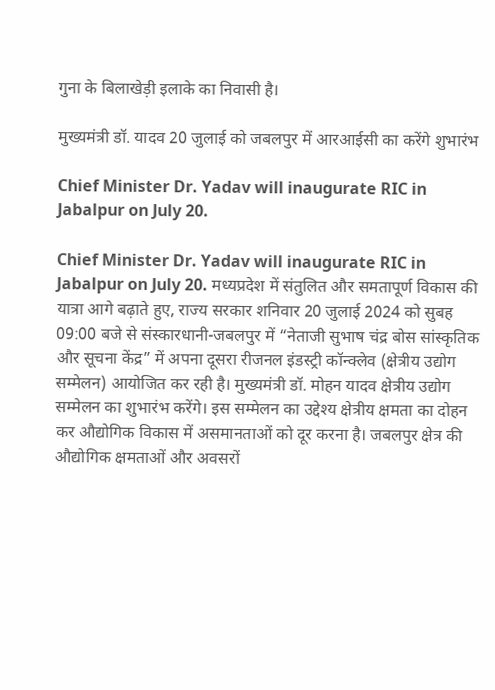गुना के बिलाखेड़ी इलाके का निवासी है।

मुख्यमंत्री डॉ. यादव 20 जुलाई को जबलपुर में आरआईसी का करेंगे शुभारंभ

Chief Minister Dr. Yadav will inaugurate RIC in Jabalpur on July 20.

Chief Minister Dr. Yadav will inaugurate RIC in Jabalpur on July 20. मध्यप्रदेश में संतुलित और समतापूर्ण विकास की यात्रा आगे बढ़ाते हुए, राज्य सरकार शनिवार 20 जुलाई 2024 को सुबह 09:00 बजे से संस्कारधानी-जबलपुर में “नेताजी सुभाष चंद्र बोस सांस्कृतिक और सूचना केंद्र” में अपना दूसरा रीजनल इंडस्ट्री कॉन्क्लेव (क्षेत्रीय उद्योग सम्मेलन) आयोजित कर रही है। मुख्यमंत्री डॉ. मोहन यादव क्षेत्रीय उद्योग सम्मेलन का शुभारंभ करेंगे। इस सम्मेलन का उद्देश्य क्षेत्रीय क्षमता का दोहन कर औद्योगिक विकास में असमानताओं को दूर करना है। जबलपुर क्षेत्र की औद्योगिक क्षमताओं और अवसरों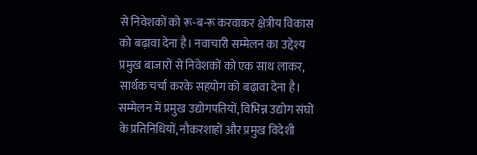से निवेशकों को रू-ब-रू करवाकर क्षेत्रीय विकास को बढ़ावा देना है। नवाचारी सम्मेलन का उद्देश्य प्रमुख बाजारों से निवेशकों को एक साथ लाकर, सार्थक चर्चा करके सहयोग को बढ़ावा देना है। सम्मेलन में प्रमुख उद्योगपतियों, विभिन्न उद्योग संघों के प्रतिनिधियों, नौकरशाहों और प्रमुख विदेशी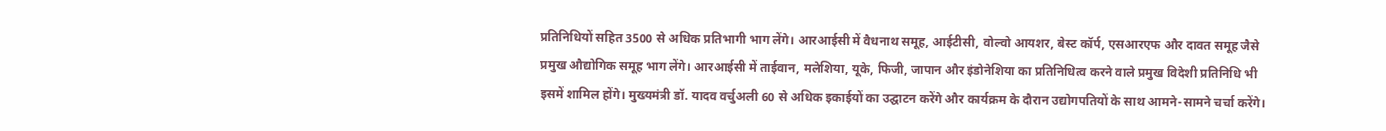प्रतिनिधियों सहित 3500 से अधिक प्रतिभागी भाग लेंगे। आरआईसी में वैधनाथ समूह, आईटीसी, वोल्वो आयशर, बेस्ट कॉर्प, एसआरएफ और दावत समूह जैसे प्रमुख औद्योगिक समूह भाग लेंगे। आरआईसी में ताईवान, मलेशिया, यूके, फिजी, जापान और इंडोनेशिया का प्रतिनिधित्व करने वाले प्रमुख विदेशी प्रतिनिधि भी इसमें शामिल होंगे। मुख्यमंत्री डॉ. यादव वर्चुअली 60 से अधिक इकाईयों का उद्घाटन करेंगे और कार्यक्रम के दौरान उद्योगपतियों के साथ आमने-सामने चर्चा करेंगे।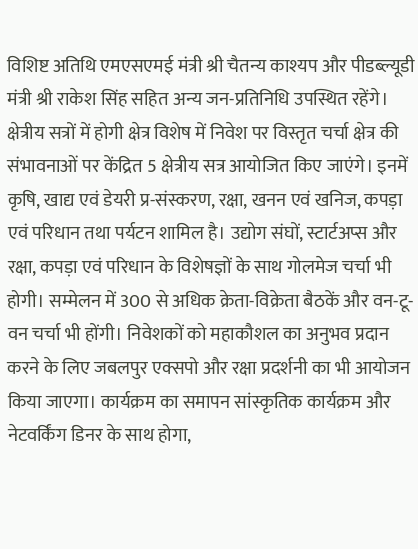विशिष्ट अतिथि एमएसएमई मंत्री श्री चैतन्य काश्यप और पीडब्ल्यूडी मंत्री श्री राकेश सिंह सहित अन्य जन-प्रतिनिधि उपस्थित रहेंगे। क्षेत्रीय सत्रों में होगी क्षेत्र विशेष में निवेश पर विस्तृत चर्चा क्षेत्र की संभावनाओं पर केंद्रित 5 क्षेत्रीय सत्र आयोजित किए जाएंगे। इनमें कृषि, खाद्य एवं डेयरी प्र-संस्करण, रक्षा, खनन एवं खनिज, कपड़ा एवं परिधान तथा पर्यटन शामिल है। उद्योग संघों, स्टार्टअप्स और रक्षा, कपड़ा एवं परिधान के विशेषज्ञों के साथ गोलमेज चर्चा भी होगी। सम्मेलन में 300 से अधिक क्रेता-विक्रेता बैठकें और वन-टू-वन चर्चा भी होंगी। निवेशकों को महाकौशल का अनुभव प्रदान करने के लिए जबलपुर एक्सपो और रक्षा प्रदर्शनी का भी आयोजन किया जाएगा। कार्यक्रम का समापन सांस्कृतिक कार्यक्रम और नेटवर्किंग डिनर के साथ होगा,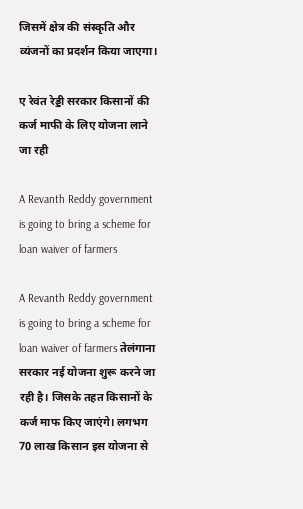जिसमें क्षेत्र की संस्कृति और व्यंजनों का प्रदर्शन किया जाएगा।

ए रेवंत रेड्डी सरकार किसानों की कर्ज माफी के लिए योजना लाने जा रही

A Revanth Reddy government is going to bring a scheme for loan waiver of farmers

A Revanth Reddy government is going to bring a scheme for loan waiver of farmers तेलंगाना सरकार नई योजना शुरू करने जा रही है। जिसके तहत किसानों के कर्ज माफ किए जाएंगे। लगभग 70 लाख किसान इस योजना से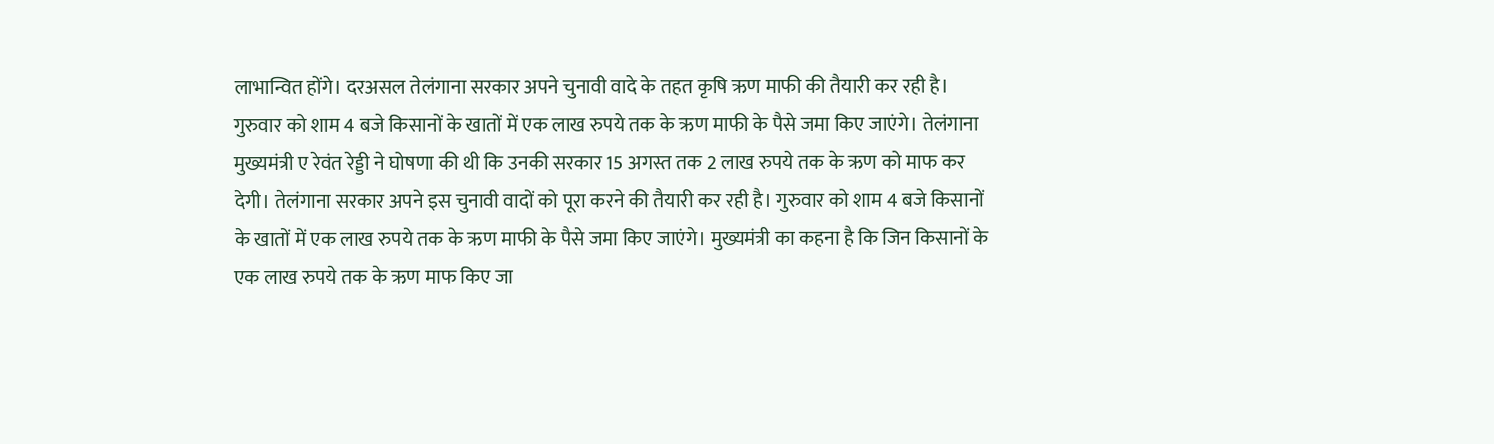लाभान्वित होंगे। दरअसल तेलंगाना सरकार अपने चुनावी वादे के तहत कृषि ऋण माफी की तैयारी कर रही है। गुरुवार को शाम 4 बजे किसानों के खातों में एक लाख रुपये तक के ऋण माफी के पैसे जमा किए जाएंगे। तेलंगाना मुख्यमंत्री ए रेवंत रेड्डी ने घोषणा की थी कि उनकी सरकार 15 अगस्त तक 2 लाख रुपये तक के ऋण को माफ कर देगी। तेलंगाना सरकार अपने इस चुनावी वादों को पूरा करने की तैयारी कर रही है। गुरुवार को शाम 4 बजे किसानों के खातों में एक लाख रुपये तक के ऋण माफी के पैसे जमा किए जाएंगे। मुख्यमंत्री का कहना है कि जिन किसानों के एक लाख रुपये तक के ऋण माफ किए जा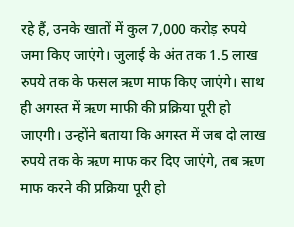रहे हैं, उनके खातों में कुल 7,000 करोड़ रुपये जमा किए जाएंगे। जुलाई के अंत तक 1.5 लाख रुपये तक के फसल ऋण माफ किए जाएंगे। साथ ही अगस्त में ऋण माफी की प्रक्रिया पूरी हो जाएगी। उन्होंने बताया कि अगस्त में जब दो लाख रुपये तक के ऋण माफ कर दिए जाएंगे, तब ऋण माफ करने की प्रक्रिया पूरी हो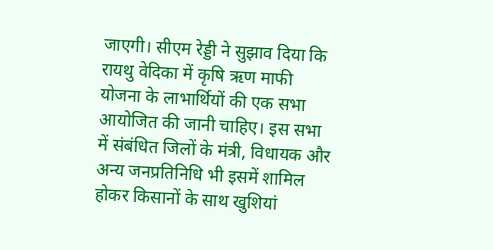जाएगी। सीएम रेड्डी ने सुझाव दिया कि रायथु वेदिका में कृषि ऋण माफी योजना के लाभार्थियों की एक सभा आयोजित की जानी चाहिए। इस सभा में संबंधित जिलों के मंत्री, विधायक और अन्य जनप्रतिनिधि भी इसमें शामिल होकर किसानों के साथ खुशियां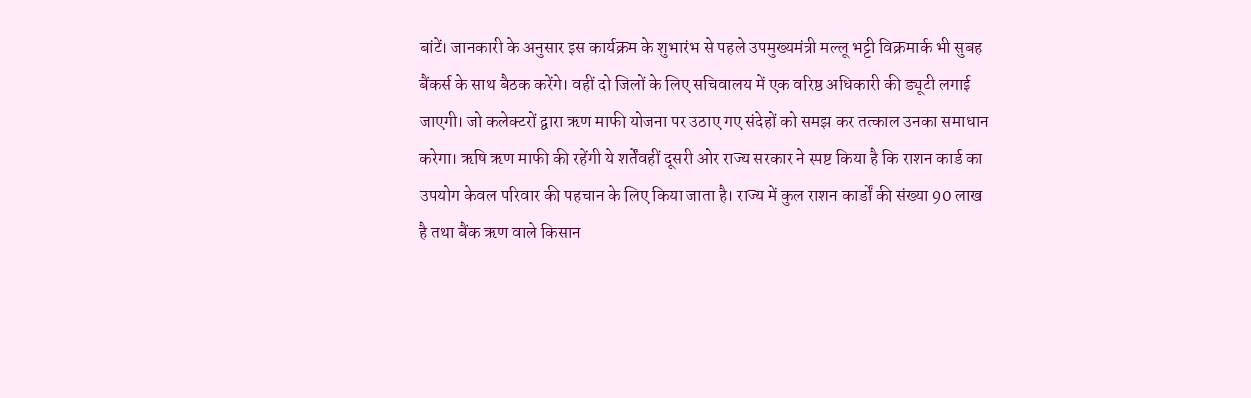बांटें। जानकारी के अनुसार इस कार्यक्रम के शुभारंभ से पहले उपमुख्यमंत्री मल्लू भट्टी विक्रमार्क भी सुबह बैंकर्स के साथ बैठक करेंगे। वहीं दो जिलों के लिए सचिवालय में एक वरिष्ठ अधिकारी की ड्यूटी लगाई जाएगी। जो कलेक्टरों द्वारा ऋण माफी योजना पर उठाए गए संदेहों को समझ कर तत्काल उनका समाधान करेगा। ऋषि ऋण माफी की रहेंगी ये शर्तेंवहीं दूसरी ओर राज्य सरकार ने स्पष्ट किया है कि राशन कार्ड का उपयोग केवल परिवार की पहचान के लिए किया जाता है। राज्य में कुल राशन कार्डों की संख्या 90 लाख है तथा बैंक ऋण वाले किसान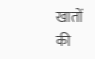खातों की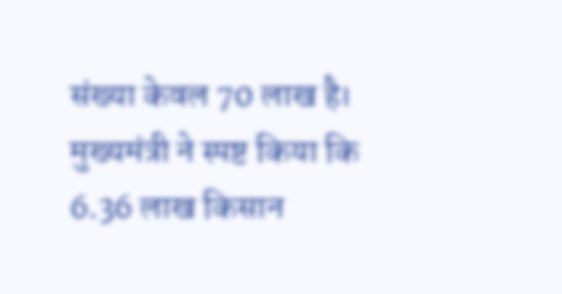संख्या केवल 70 लाख है। मुख्यमंत्री ने स्पष्ट किया कि 6.36 लाख किसान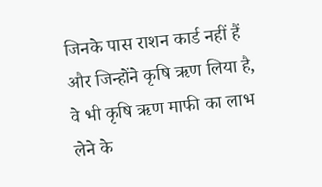जिनके पास राशन कार्ड नहीं हैं और जिन्होंने कृषि ऋण लिया है, वे भी कृषि ऋण माफी का लाभ लेने के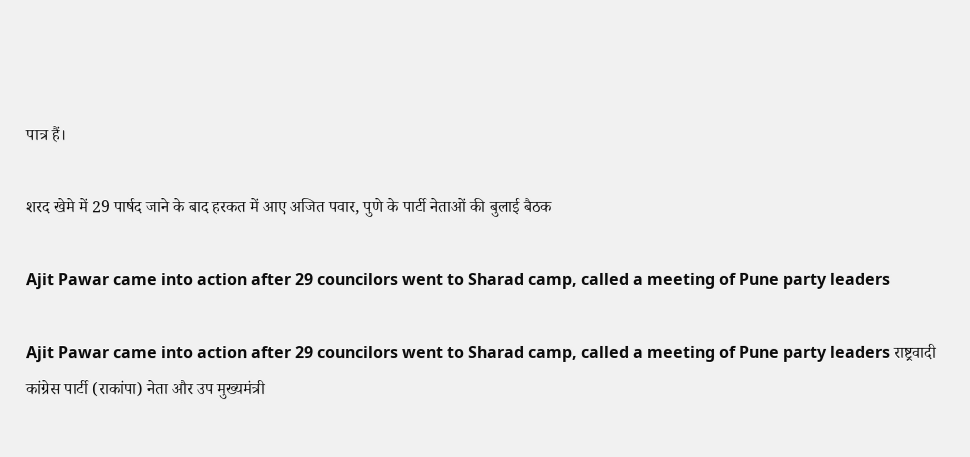पात्र हैं।

शरद खेमे में 29 पार्षद जाने के बाद हरकत में आए अजित पवार, पुणे के पार्टी नेताओं की बुलाई बैठक

Ajit Pawar came into action after 29 councilors went to Sharad camp, called a meeting of Pune party leaders

Ajit Pawar came into action after 29 councilors went to Sharad camp, called a meeting of Pune party leaders राष्ट्रवादी कांग्रेस पार्टी (राकांपा) नेता और उप मुख्यमंत्री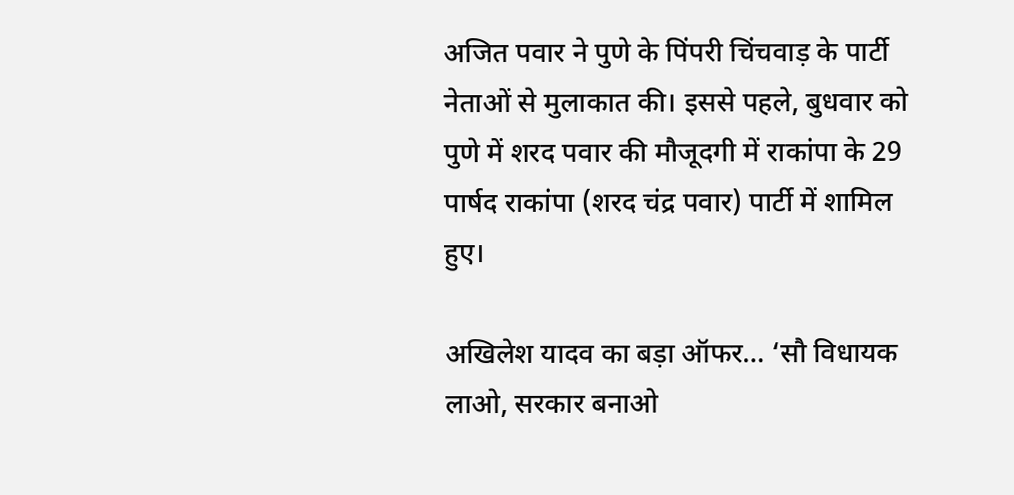अजित पवार ने पुणे के पिंपरी चिंचवाड़ के पार्टी नेताओं से मुलाकात की। इससे पहले, बुधवार को पुणे में शरद पवार की मौजूदगी में राकांपा के 29 पार्षद राकांपा (शरद चंद्र पवार) पार्टी में शामिल हुए।

अखिलेश यादव का बड़ा ऑफर… ‘सौ विधायक लाओ, सरकार बनाओ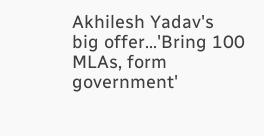Akhilesh Yadav's big offer…'Bring 100 MLAs, form government'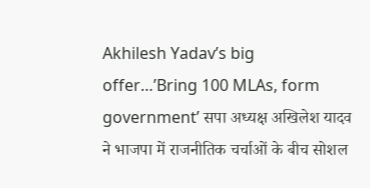Akhilesh Yadav’s big offer…’Bring 100 MLAs, form government’ सपा अध्यक्ष अखिलेश यादव ने भाजपा में राजनीतिक चर्चाओं के बीच सोशल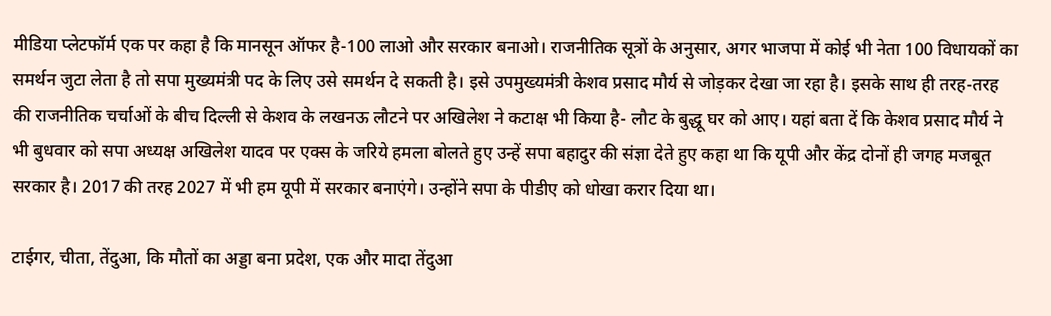मीडिया प्लेटफॉर्म एक पर कहा है कि मानसून ऑफर है-100 लाओ और सरकार बनाओ। राजनीतिक सूत्रों के अनुसार, अगर भाजपा में कोई भी नेता 100 विधायकों का समर्थन जुटा लेता है तो सपा मुख्यमंत्री पद के लिए उसे समर्थन दे सकती है। इसे उपमुख्यमंत्री केशव प्रसाद मौर्य से जोड़कर देखा जा रहा है। इसके साथ ही तरह-तरह की राजनीतिक चर्चाओं के बीच दिल्ली से केशव के लखनऊ लौटने पर अखिलेश ने कटाक्ष भी किया है- लौट के बुद्धू घर को आए। यहां बता दें कि केशव प्रसाद मौर्य ने भी बुधवार को सपा अध्यक्ष अखिलेश यादव पर एक्स के जरिये हमला बोलते हुए उन्हें सपा बहादुर की संज्ञा देते हुए कहा था कि यूपी और केंद्र दोनों ही जगह मजबूत सरकार है। 2017 की तरह 2027 में भी हम यूपी में सरकार बनाएंगे। उन्होंने सपा के पीडीए को धोखा करार दिया था।

टाईगर, चीता, तेंदुआ, कि मौतों का अड्डा बना प्रदेश, एक और मादा तेंदुआ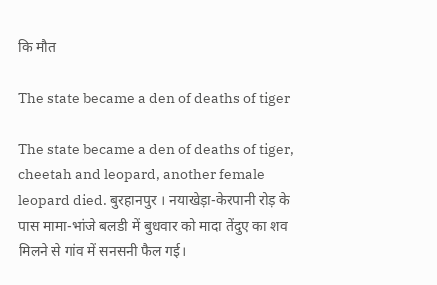कि मौत

The state became a den of deaths of tiger

The state became a den of deaths of tiger, cheetah and leopard, another female leopard died. बुरहानपुर । नयाखेड़ा-केरपानी रोड़ के पास मामा-भांजे बलडी में बुधवार को मादा तेंदुए का शव मिलने से गांव में सनसनी फैल गई।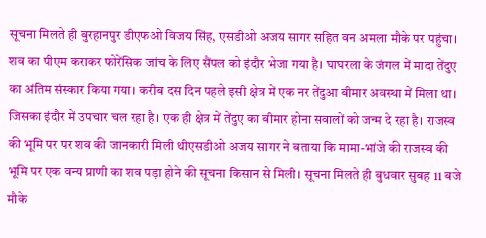सूचना मिलते ही बुरहानपुर डीएफओ विजय सिंह, एसडीओ अजय सागर सहित वन अमला मौके पर पहुंचा। शव का पीएम कराकर फोरेंसिक जांच के लिए सैंपल को इंदौर भेजा गया है। घाघरला के जंगल में मादा तेंदुए का अंतिम संस्कार किया गया। करीब दस दिन पहले इसी क्षेत्र में एक नर तेंदुआ बीमार अवस्था में मिला था। जिसका इंदौर में उपचार चल रहा है। एक ही क्षेत्र में तेंदुए का बीमार होना सवालों को जन्म दे रहा है। राजस्व की भूमि पर पर शव की जानकारी मिली थीएसडीओ अजय सागर ने बताया कि मामा-भांजे की राजस्व की भूमि पर एक वन्य प्राणी का शव पड़ा होने की सूचना किसान से मिली। सूचना मिलते ही बुधवार सुबह 11 बजे मौके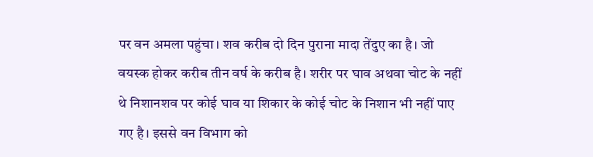पर वन अमला पहुंचा। शव करीब दो दिन पुराना मादा तेंदुए का है। जो वयस्क होकर करीब तीन वर्ष के करीब है। शरीर पर घाव अथवा चोट के नहीं थे न‍िशानशव पर कोई घाव या शिकार के कोई चोट के निशान भी नहीं पाए गए है। इससे वन विभाग को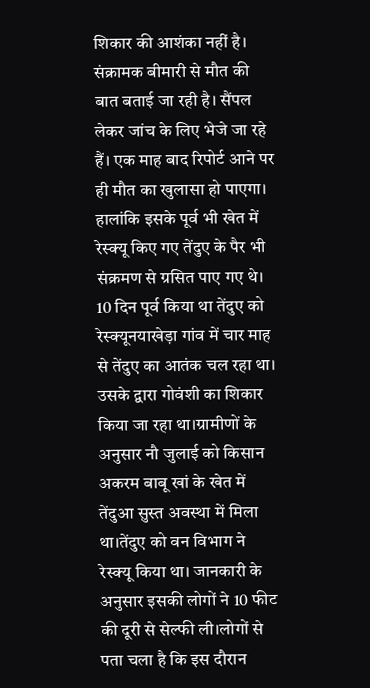शिकार की आशंका नहीं है। संक्रामक बीमारी से मौत की बात बताई जा रही है। सैंपल लेकर जांच के लिए भेजे जा रहे हैं। एक माह बाद रिपोर्ट आने पर ही मौत का खुलासा हो पाएगा। हालांकि इसके पूर्व भी खेत में रेस्क्यू किए गए तेंदुए के पैर भी संक्रमण से ग्रसित पाए गए थे। 10 दिन पूर्व किया था तेंदुए को रेस्क्यूनयाखेड़ा गांव में चार माह से तेंदुए का आतंक चल रहा था। उसके द्वारा गोवंशी का शिकार किया जा रहा था।ग्रामीणों के अनुसार नौ जुलाई को किसान अकरम बाबू खां के खेत में तेंदुआ सुस्त अवस्था में मिला था।तेंदुए को वन विभाग ने रेस्क्यू किया था। जानकारी के अनुसार इसकी लोगों ने 10 फीट की दूरी से सेल्फी ली।लोगों से पता चला है कि इस दौरान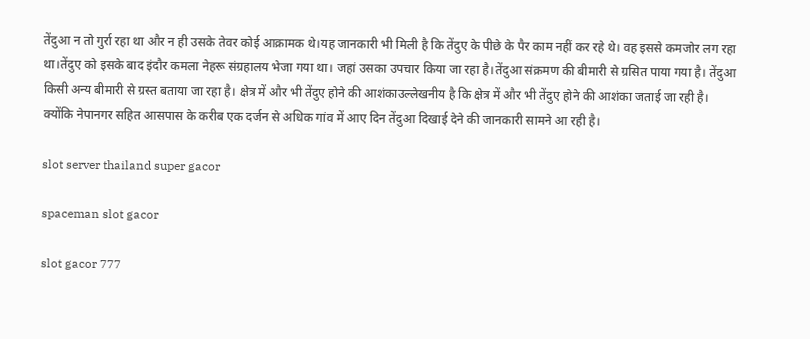तेंदुआ न तो गुर्रा रहा था और न ही उसके तेवर कोई आक्रामक थे।यह जानकारी भी मिली है कि तेंदुए के पीछे के पैर काम नहीं कर रहे थे। वह इससे कमजोर लग रहा था।तेंदुए को इसके बाद इंदौर कमला नेहरू संग्रहालय भेजा गया था। जहां उसका उपचार किया जा रहा है।तेंदुआ संक्रमण की बीमारी से ग्रसित पाया गया है। तेंदुआ किसी अन्‍य बीमारी से ग्रस्त बताया जा रहा है। क्षेत्र में और भी तेंदुए होने की आशंकाउल्लेखनीय है कि क्षेत्र में और भी तेंदुए होने की आशंका जताई जा रही है। क्योंकि नेपानगर सहित आसपास के करीब एक दर्जन से अधिक गांव में आए दिन तेंदुआ दिखाई देने की जानकारी सामने आ रही है।

slot server thailand super gacor

spaceman slot gacor

slot gacor 777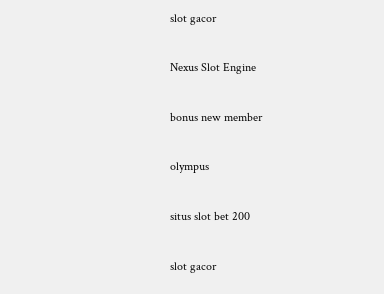slot gacor

Nexus Slot Engine

bonus new member

olympus

situs slot bet 200

slot gacor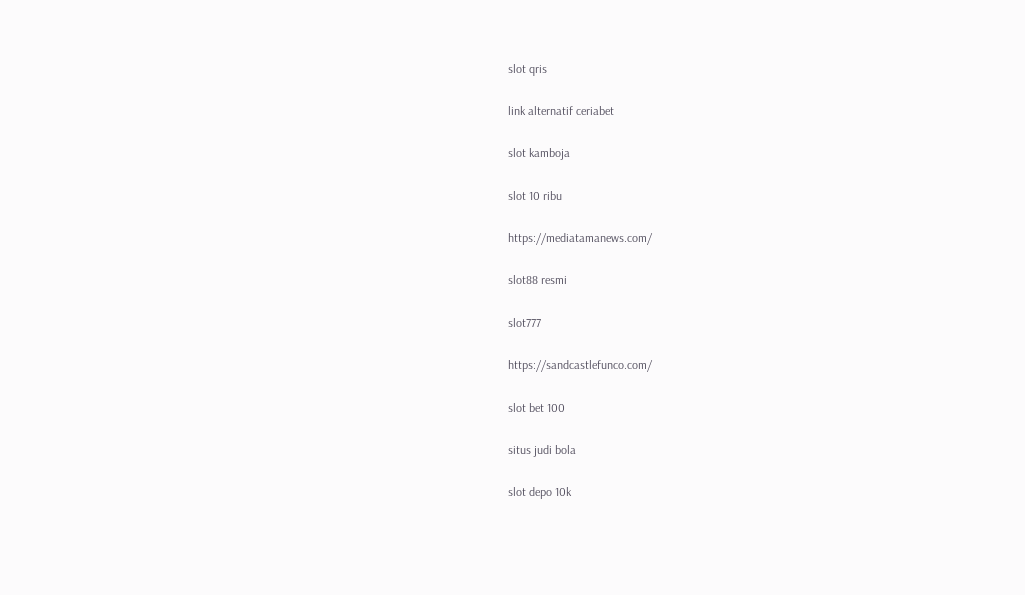slot qris

link alternatif ceriabet

slot kamboja

slot 10 ribu

https://mediatamanews.com/

slot88 resmi

slot777

https://sandcastlefunco.com/

slot bet 100

situs judi bola

slot depo 10k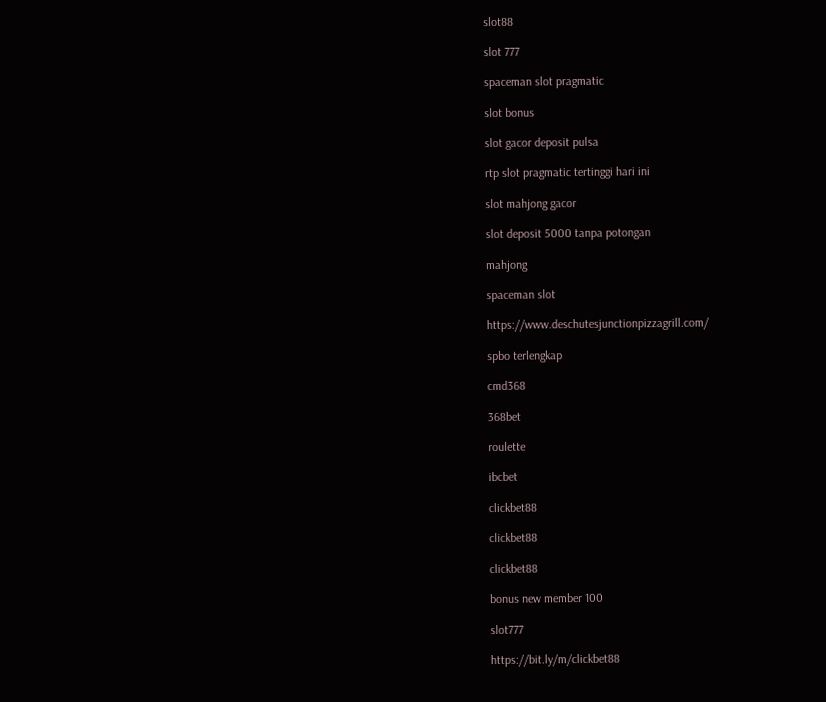slot88

slot 777

spaceman slot pragmatic

slot bonus

slot gacor deposit pulsa

rtp slot pragmatic tertinggi hari ini

slot mahjong gacor

slot deposit 5000 tanpa potongan

mahjong

spaceman slot

https://www.deschutesjunctionpizzagrill.com/

spbo terlengkap

cmd368

368bet

roulette

ibcbet

clickbet88

clickbet88

clickbet88

bonus new member 100

slot777

https://bit.ly/m/clickbet88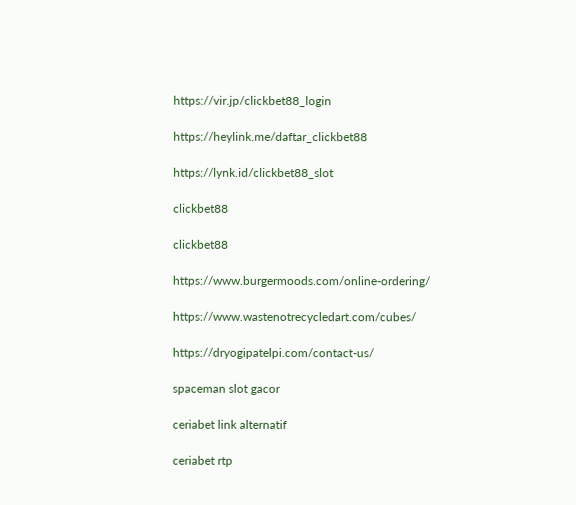https://vir.jp/clickbet88_login

https://heylink.me/daftar_clickbet88

https://lynk.id/clickbet88_slot

clickbet88

clickbet88

https://www.burgermoods.com/online-ordering/

https://www.wastenotrecycledart.com/cubes/

https://dryogipatelpi.com/contact-us/

spaceman slot gacor

ceriabet link alternatif

ceriabet rtp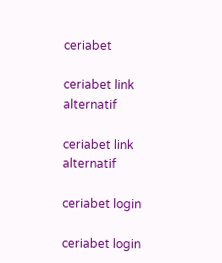ceriabet

ceriabet link alternatif

ceriabet link alternatif

ceriabet login

ceriabet login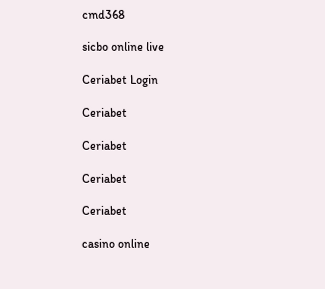cmd368

sicbo online live

Ceriabet Login

Ceriabet

Ceriabet

Ceriabet

Ceriabet

casino online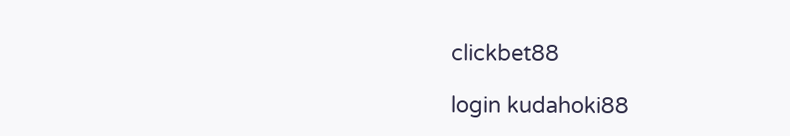clickbet88

login kudahoki88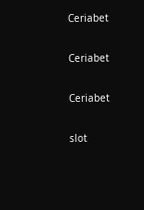Ceriabet

Ceriabet

Ceriabet

slot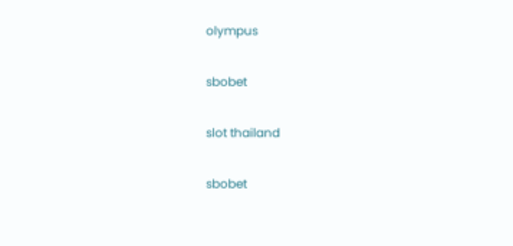olympus

sbobet

slot thailand

sbobet